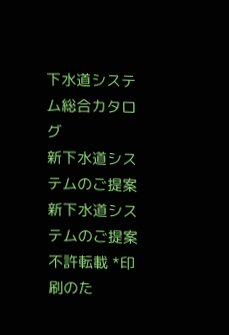下水道システム総合カタログ
新下水道システムのご提案
新下水道システムのご提案
不許転載 *印刷のた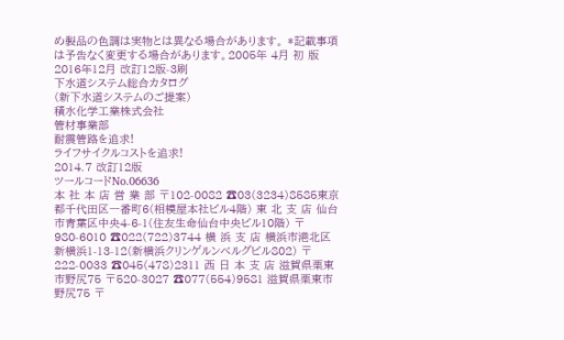め製品の色調は実物とは異なる場合があります。 *記載事項は予告なく変更する場合があります。2005年 4月 初 版
2016年12月 改訂12版-3刷
下水道システム総合カタログ
(新下水道システムのご提案)
積水化学工業株式会社
管材事業部
耐震管路を追求!
ライフサイクルコストを追求!
2014.7 改訂12版
ツールコードNo.06636
本 社 本 店 営 業 部 〒102-0082 ☎03(3234)8585東京都千代田区一番町6(相模屋本社ビル4階) 東 北 支 店 仙台市青葉区中央4-6-1(住友生命仙台中央ビル10階) 〒980-6010 ☎022(722)3744 横 浜 支 店 横浜市港北区新横浜1-13-12(新横浜クリンゲルンベルグビル802) 〒222-0033 ☎045(478)2311 西 日 本 支 店 滋賀県栗東市野尻75 〒520-3027 ☎077(554)9581 滋賀県栗東市野尻75 〒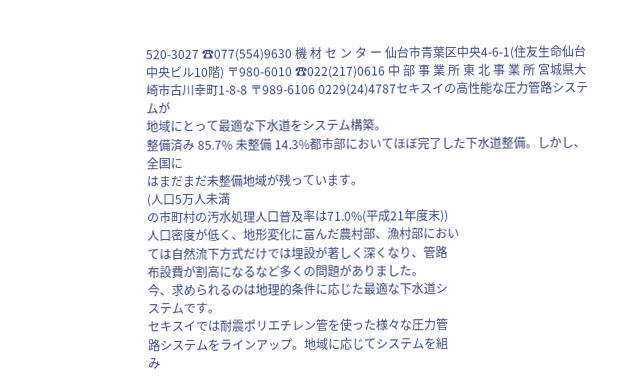520-3027 ☎077(554)9630 機 材 セ ン タ ー 仙台市青葉区中央4-6-1(住友生命仙台中央ビル10階) 〒980-6010 ☎022(217)0616 中 部 事 業 所 東 北 事 業 所 宮城県大崎市古川幸町1-8-8 〒989-6106 0229(24)4787セキスイの高性能な圧力管路システムが
地域にとって最適な下水道をシステム構築。
整備済み 85.7% 未整備 14.3%都市部においてほぼ完了した下水道整備。しかし、全国に
はまだまだ未整備地域が残っています。
(人口5万人未満
の市町村の汚水処理人口普及率は71.0%(平成21年度末))
人口密度が低く、地形変化に富んだ農村部、漁村部におい
ては自然流下方式だけでは埋設が著しく深くなり、管路
布設費が割高になるなど多くの問題がありました。
今、求められるのは地理的条件に応じた最適な下水道シ
ステムです。
セキスイでは耐震ポリエチレン管を使った様々な圧力管
路システムをラインアップ。地域に応じてシステムを組
み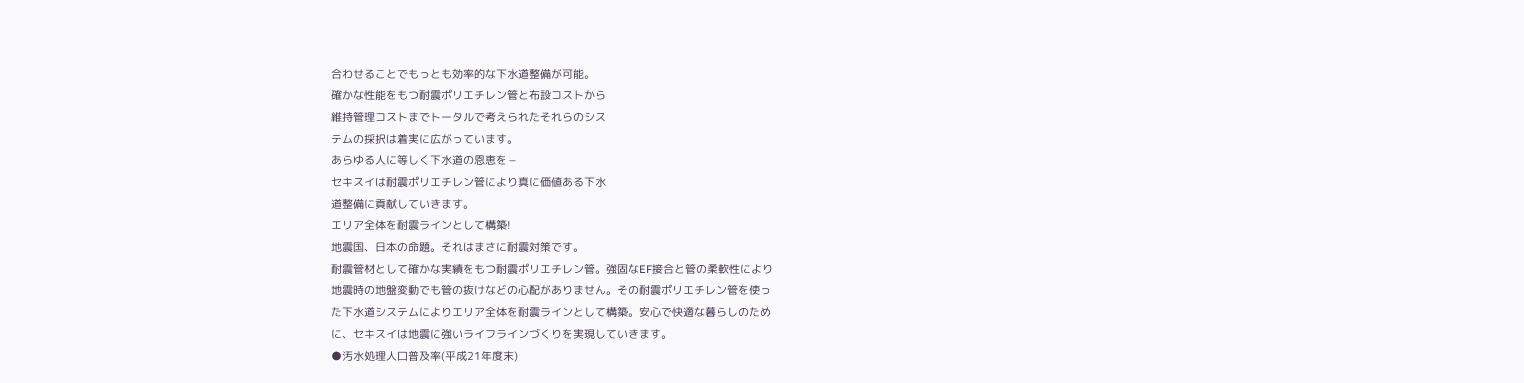合わせることでもっとも効率的な下水道整備が可能。
確かな性能をもつ耐震ポリエチレン管と布設コストから
維持管理コストまでトータルで考えられたそれらのシス
テムの採択は着実に広がっています。
あらゆる人に等しく下水道の恩恵を̶
セキスイは耐震ポリエチレン管により真に価値ある下水
道整備に貢献していきます。
エリア全体を耐震ラインとして構築!
地震国、日本の命題。それはまさに耐震対策です。
耐震管材として確かな実績をもつ耐震ポリエチレン管。強固なEF接合と管の柔軟性により
地震時の地盤変動でも管の抜けなどの心配がありません。その耐震ポリエチレン管を使っ
た下水道システムによりエリア全体を耐震ラインとして構築。安心で快適な暮らしのため
に、セキスイは地震に強いライフラインづくりを実現していきます。
●汚水処理人口普及率(平成21年度末)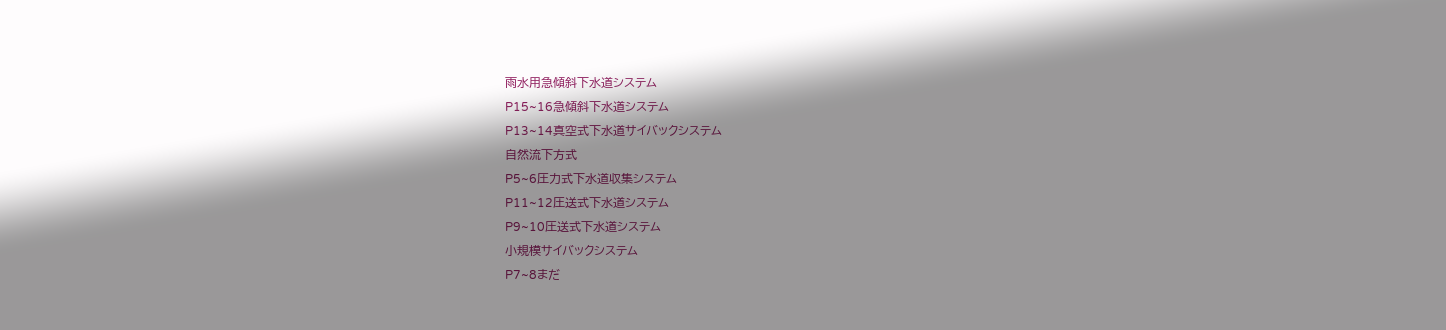雨水用急傾斜下水道システム
P15~16急傾斜下水道システム
P13~14真空式下水道サイバックシステム
自然流下方式
P5~6圧力式下水道収集システム
P11~12圧送式下水道システム
P9~10圧送式下水道システム
小規模サイバックシステム
P7~8まだ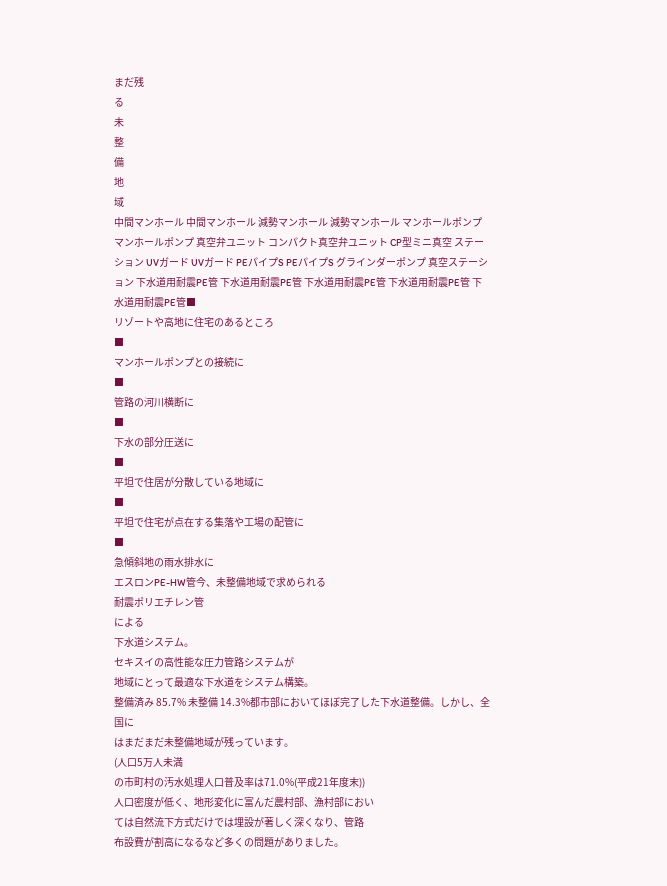まだ残
る
未
整
備
地
域
中間マンホール 中間マンホール 減勢マンホール 減勢マンホール マンホールポンプ マンホールポンプ 真空弁ユニット コンパクト真空弁ユニット CP型ミニ真空 ステーション UVガード UVガード PEパイプS PEパイプS グラインダーポンプ 真空ステーション 下水道用耐震PE管 下水道用耐震PE管 下水道用耐震PE管 下水道用耐震PE管 下水道用耐震PE管■
リゾートや高地に住宅のあるところ
■
マンホールポンプとの接続に
■
管路の河川横断に
■
下水の部分圧送に
■
平坦で住居が分散している地域に
■
平坦で住宅が点在する集落や工場の配管に
■
急傾斜地の雨水排水に
エスロンPE-HW管今、未整備地域で求められる
耐震ポリエチレン管
による
下水道システム。
セキスイの高性能な圧力管路システムが
地域にとって最適な下水道をシステム構築。
整備済み 85.7% 未整備 14.3%都市部においてほぼ完了した下水道整備。しかし、全国に
はまだまだ未整備地域が残っています。
(人口5万人未満
の市町村の汚水処理人口普及率は71.0%(平成21年度末))
人口密度が低く、地形変化に富んだ農村部、漁村部におい
ては自然流下方式だけでは埋設が著しく深くなり、管路
布設費が割高になるなど多くの問題がありました。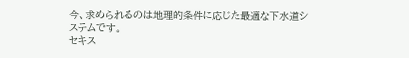今、求められるのは地理的条件に応じた最適な下水道シ
ステムです。
セキス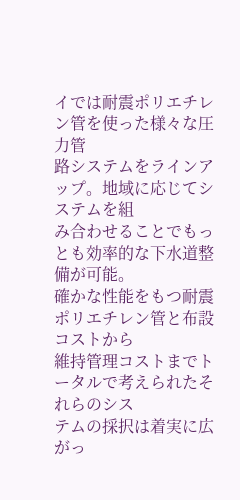イでは耐震ポリエチレン管を使った様々な圧力管
路システムをラインアップ。地域に応じてシステムを組
み合わせることでもっとも効率的な下水道整備が可能。
確かな性能をもつ耐震ポリエチレン管と布設コストから
維持管理コストまでトータルで考えられたそれらのシス
テムの採択は着実に広がっ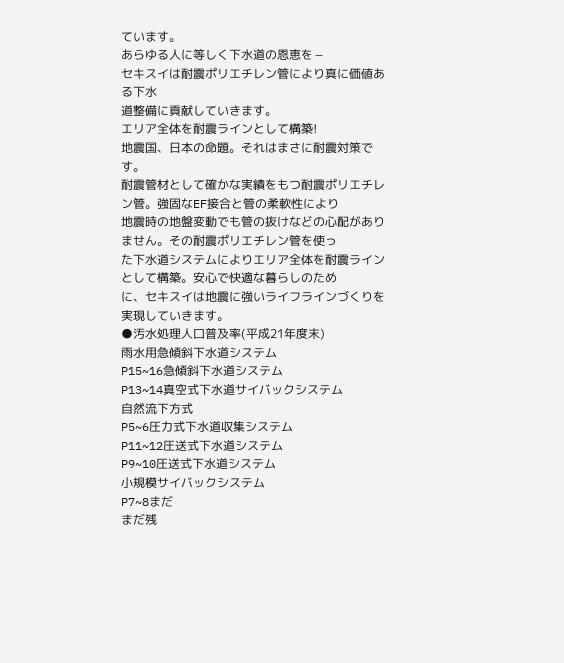ています。
あらゆる人に等しく下水道の恩恵を̶
セキスイは耐震ポリエチレン管により真に価値ある下水
道整備に貢献していきます。
エリア全体を耐震ラインとして構築!
地震国、日本の命題。それはまさに耐震対策です。
耐震管材として確かな実績をもつ耐震ポリエチレン管。強固なEF接合と管の柔軟性により
地震時の地盤変動でも管の抜けなどの心配がありません。その耐震ポリエチレン管を使っ
た下水道システムによりエリア全体を耐震ラインとして構築。安心で快適な暮らしのため
に、セキスイは地震に強いライフラインづくりを実現していきます。
●汚水処理人口普及率(平成21年度末)
雨水用急傾斜下水道システム
P15~16急傾斜下水道システム
P13~14真空式下水道サイバックシステム
自然流下方式
P5~6圧力式下水道収集システム
P11~12圧送式下水道システム
P9~10圧送式下水道システム
小規模サイバックシステム
P7~8まだ
まだ残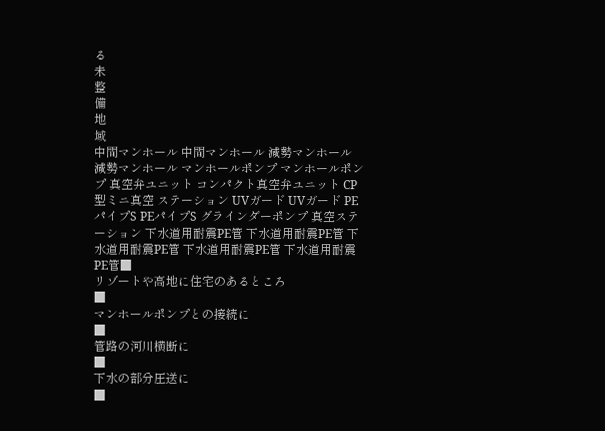る
未
整
備
地
域
中間マンホール 中間マンホール 減勢マンホール 減勢マンホール マンホールポンプ マンホールポンプ 真空弁ユニット コンパクト真空弁ユニット CP型ミニ真空 ステーション UVガード UVガード PEパイプS PEパイプS グラインダーポンプ 真空ステーション 下水道用耐震PE管 下水道用耐震PE管 下水道用耐震PE管 下水道用耐震PE管 下水道用耐震PE管■
リゾートや高地に住宅のあるところ
■
マンホールポンプとの接続に
■
管路の河川横断に
■
下水の部分圧送に
■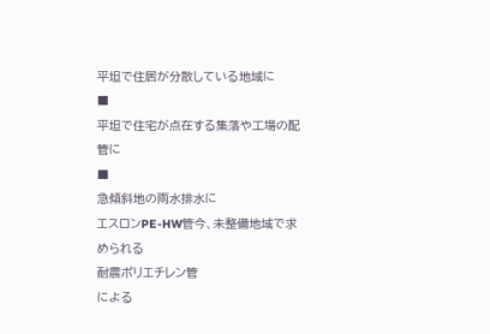平坦で住居が分散している地域に
■
平坦で住宅が点在する集落や工場の配管に
■
急傾斜地の雨水排水に
エスロンPE-HW管今、未整備地域で求められる
耐震ポリエチレン管
による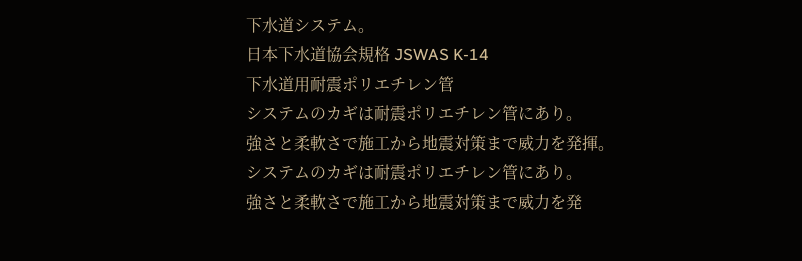下水道システム。
日本下水道協会規格 JSWAS K-14
下水道用耐震ポリエチレン管
システムのカギは耐震ポリエチレン管にあり。
強さと柔軟さで施工から地震対策まで威力を発揮。
システムのカギは耐震ポリエチレン管にあり。
強さと柔軟さで施工から地震対策まで威力を発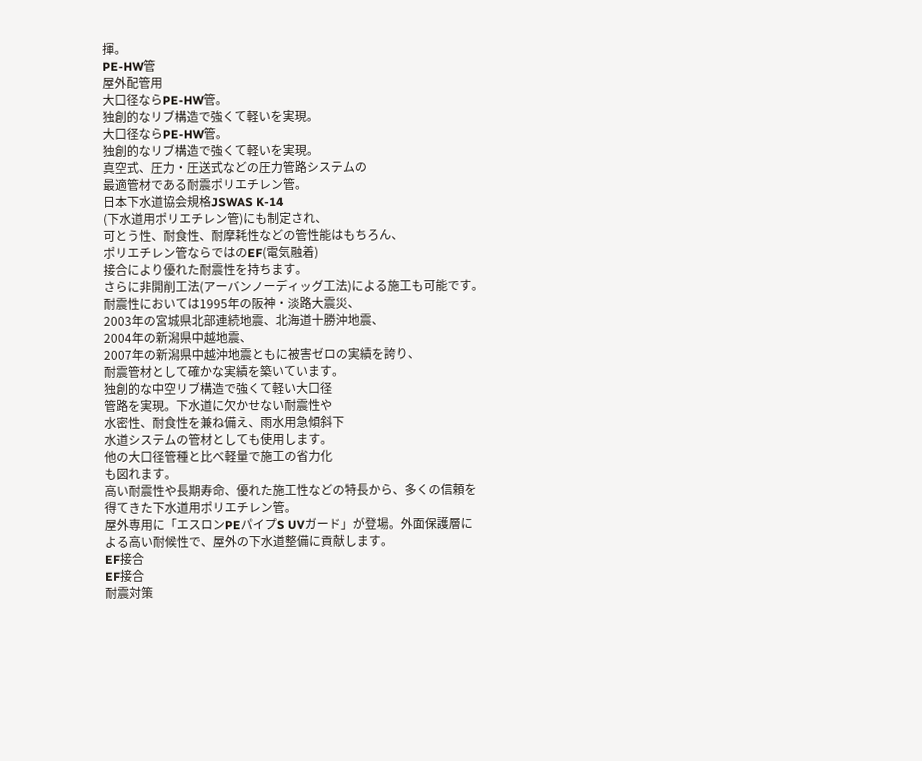揮。
PE-HW管
屋外配管用
大口径ならPE-HW管。
独創的なリブ構造で強くて軽いを実現。
大口径ならPE-HW管。
独創的なリブ構造で強くて軽いを実現。
真空式、圧力・圧送式などの圧力管路システムの
最適管材である耐震ポリエチレン管。
日本下水道協会規格JSWAS K-14
(下水道用ポリエチレン管)にも制定され、
可とう性、耐食性、耐摩耗性などの管性能はもちろん、
ポリエチレン管ならではのEF(電気融着)
接合により優れた耐震性を持ちます。
さらに非開削工法(アーバンノーディッグ工法)による施工も可能です。
耐震性においては1995年の阪神・淡路大震災、
2003年の宮城県北部連続地震、北海道十勝沖地震、
2004年の新潟県中越地震、
2007年の新潟県中越沖地震ともに被害ゼロの実績を誇り、
耐震管材として確かな実績を築いています。
独創的な中空リブ構造で強くて軽い大口径
管路を実現。下水道に欠かせない耐震性や
水密性、耐食性を兼ね備え、雨水用急傾斜下
水道システムの管材としても使用します。
他の大口径管種と比べ軽量で施工の省力化
も図れます。
高い耐震性や長期寿命、優れた施工性などの特長から、多くの信頼を
得てきた下水道用ポリエチレン管。
屋外専用に「エスロンPEパイプS UVガード」が登場。外面保護層に
よる高い耐候性で、屋外の下水道整備に貢献します。
EF接合
EF接合
耐震対策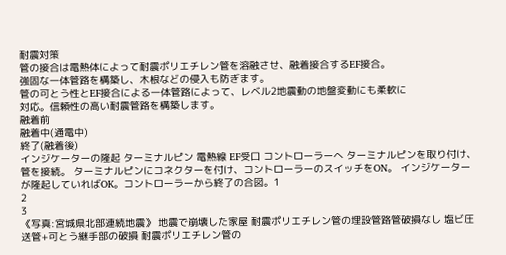耐震対策
管の接合は電熱体によって耐震ポリエチレン管を溶融させ、融着接合するEF接合。
強固な一体管路を構築し、木根などの侵入も防ぎます。
管の可とう性とEF接合による一体管路によって、レベル2地震動の地盤変動にも柔軟に
対応。信頼性の高い耐震管路を構築します。
融着前
融着中(通電中)
終了(融着後)
インジケーターの隆起 ターミナルピン 電熱線 EF受口 コントローラーへ ターミナルピンを取り付け、管を接続。 ターミナルピンにコネクターを付け、コントローラーのスイッチをON。 インジケーターが隆起していればOK。コントローラーから終了の合図。1
2
3
《写真:宮城県北部連続地震》 地震で崩壊した家屋 耐震ポリエチレン管の埋設管路管破損なし 塩ビ圧送管+可とう継手部の破損 耐震ポリエチレン管の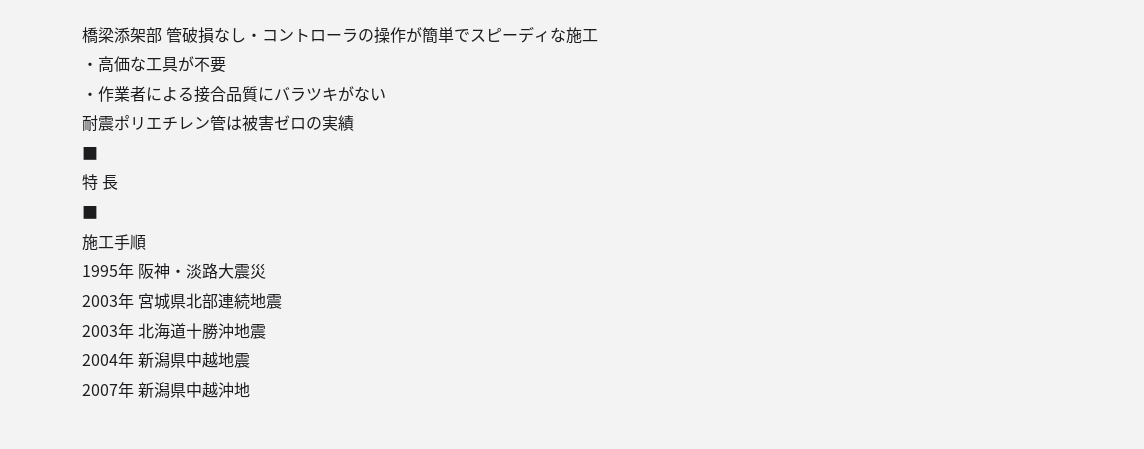橋梁添架部 管破損なし・コントローラの操作が簡単でスピーディな施工
・高価な工具が不要
・作業者による接合品質にバラツキがない
耐震ポリエチレン管は被害ゼロの実績
■
特 長
■
施工手順
1995年 阪神・淡路大震災
2003年 宮城県北部連続地震
2003年 北海道十勝沖地震
2004年 新潟県中越地震
2007年 新潟県中越沖地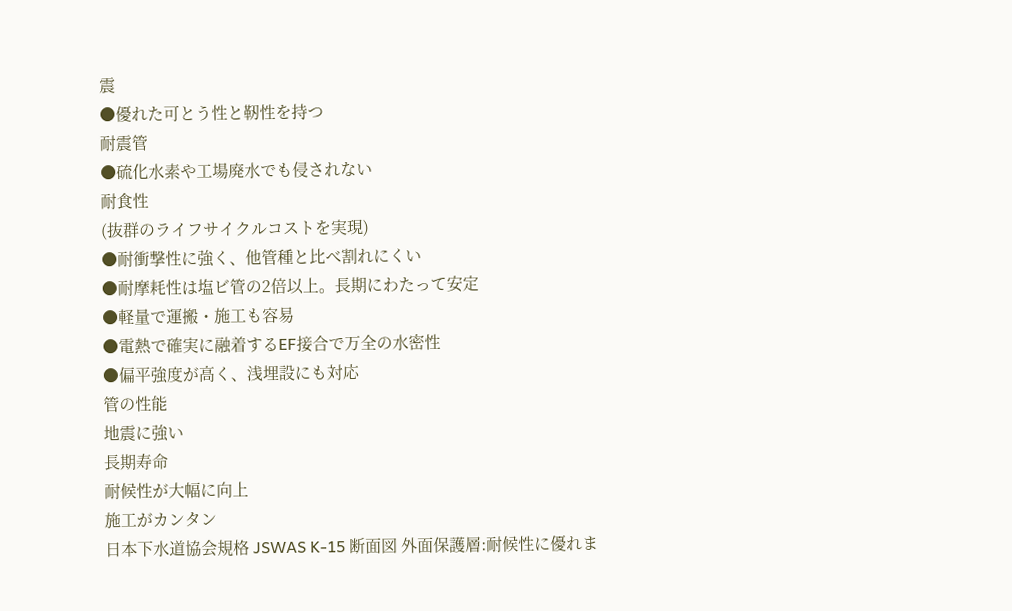震
●優れた可とう性と靭性を持つ
耐震管
●硫化水素や工場廃水でも侵されない
耐食性
(抜群のライフサイクルコストを実現)
●耐衝撃性に強く、他管種と比べ割れにくい
●耐摩耗性は塩ビ管の2倍以上。長期にわたって安定
●軽量で運搬・施工も容易
●電熱で確実に融着するEF接合で万全の水密性
●偏平強度が高く、浅埋設にも対応
管の性能
地震に強い
長期寿命
耐候性が大幅に向上
施工がカンタン
日本下水道協会規格 JSWAS K-15 断面図 外面保護層:耐候性に優れま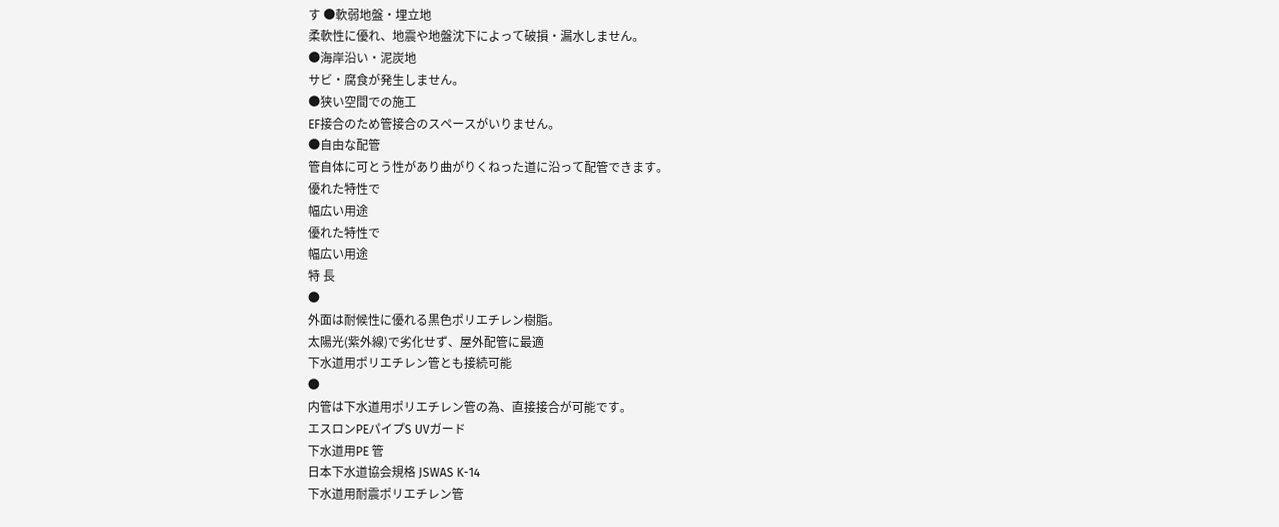す ●軟弱地盤・埋立地
柔軟性に優れ、地震や地盤沈下によって破損・漏水しません。
●海岸沿い・泥炭地
サビ・腐食が発生しません。
●狭い空間での施工
EF接合のため管接合のスペースがいりません。
●自由な配管
管自体に可とう性があり曲がりくねった道に沿って配管できます。
優れた特性で
幅広い用途
優れた特性で
幅広い用途
特 長
●
外面は耐候性に優れる黒色ポリエチレン樹脂。
太陽光(紫外線)で劣化せず、屋外配管に最適
下水道用ポリエチレン管とも接続可能
●
内管は下水道用ポリエチレン管の為、直接接合が可能です。
エスロンPEパイプS UVガード
下水道用PE 管
日本下水道協会規格 JSWAS K-14
下水道用耐震ポリエチレン管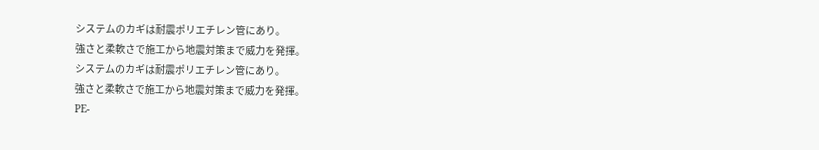システムのカギは耐震ポリエチレン管にあり。
強さと柔軟さで施工から地震対策まで威力を発揮。
システムのカギは耐震ポリエチレン管にあり。
強さと柔軟さで施工から地震対策まで威力を発揮。
PE-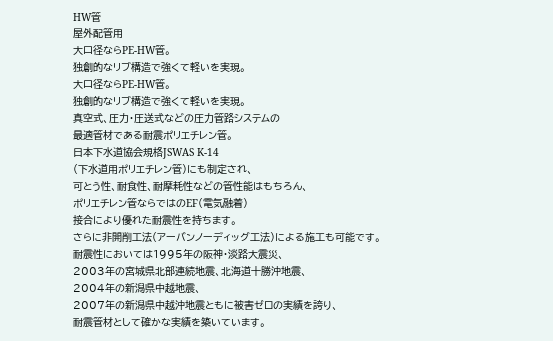HW管
屋外配管用
大口径ならPE-HW管。
独創的なリブ構造で強くて軽いを実現。
大口径ならPE-HW管。
独創的なリブ構造で強くて軽いを実現。
真空式、圧力・圧送式などの圧力管路システムの
最適管材である耐震ポリエチレン管。
日本下水道協会規格JSWAS K-14
(下水道用ポリエチレン管)にも制定され、
可とう性、耐食性、耐摩耗性などの管性能はもちろん、
ポリエチレン管ならではのEF(電気融着)
接合により優れた耐震性を持ちます。
さらに非開削工法(アーバンノーディッグ工法)による施工も可能です。
耐震性においては1995年の阪神・淡路大震災、
2003年の宮城県北部連続地震、北海道十勝沖地震、
2004年の新潟県中越地震、
2007年の新潟県中越沖地震ともに被害ゼロの実績を誇り、
耐震管材として確かな実績を築いています。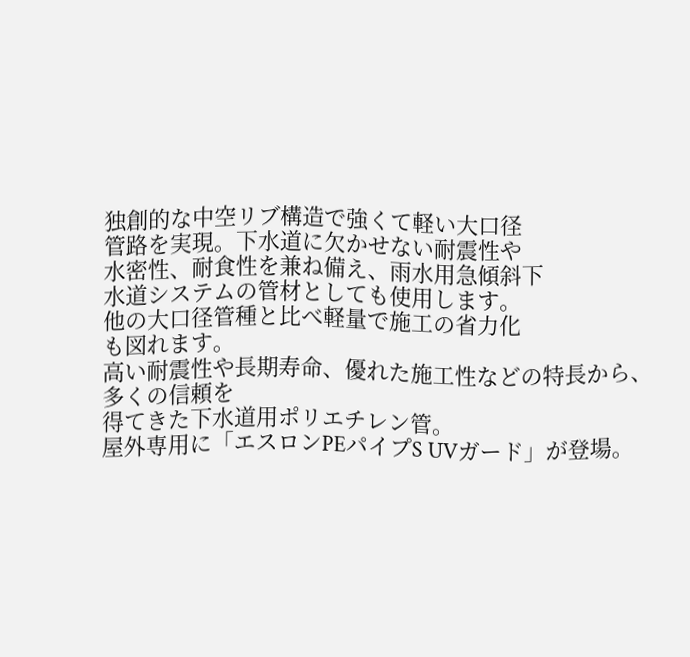独創的な中空リブ構造で強くて軽い大口径
管路を実現。下水道に欠かせない耐震性や
水密性、耐食性を兼ね備え、雨水用急傾斜下
水道システムの管材としても使用します。
他の大口径管種と比べ軽量で施工の省力化
も図れます。
高い耐震性や長期寿命、優れた施工性などの特長から、多くの信頼を
得てきた下水道用ポリエチレン管。
屋外専用に「エスロンPEパイプS UVガード」が登場。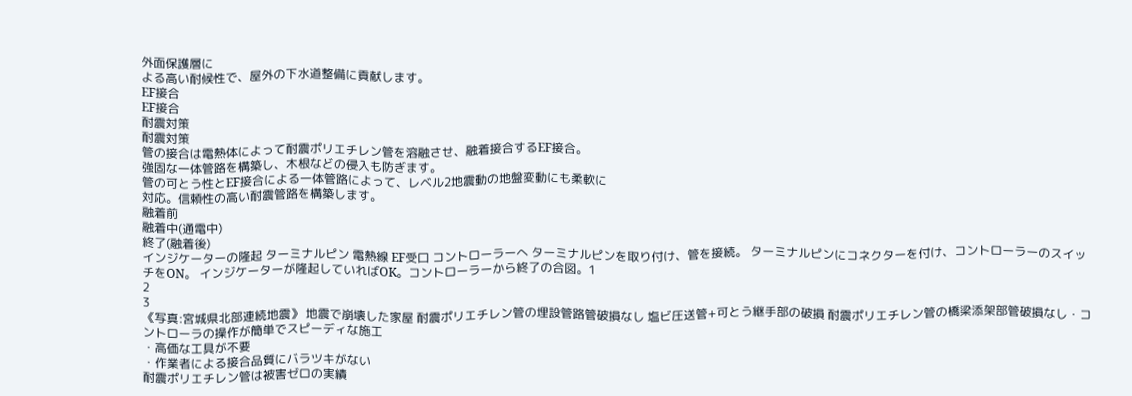外面保護層に
よる高い耐候性で、屋外の下水道整備に貢献します。
EF接合
EF接合
耐震対策
耐震対策
管の接合は電熱体によって耐震ポリエチレン管を溶融させ、融着接合するEF接合。
強固な一体管路を構築し、木根などの侵入も防ぎます。
管の可とう性とEF接合による一体管路によって、レベル2地震動の地盤変動にも柔軟に
対応。信頼性の高い耐震管路を構築します。
融着前
融着中(通電中)
終了(融着後)
インジケーターの隆起 ターミナルピン 電熱線 EF受口 コントローラーへ ターミナルピンを取り付け、管を接続。 ターミナルピンにコネクターを付け、コントローラーのスイッチをON。 インジケーターが隆起していればOK。コントローラーから終了の合図。1
2
3
《写真:宮城県北部連続地震》 地震で崩壊した家屋 耐震ポリエチレン管の埋設管路管破損なし 塩ビ圧送管+可とう継手部の破損 耐震ポリエチレン管の橋梁添架部管破損なし・コントローラの操作が簡単でスピーディな施工
・高価な工具が不要
・作業者による接合品質にバラツキがない
耐震ポリエチレン管は被害ゼロの実績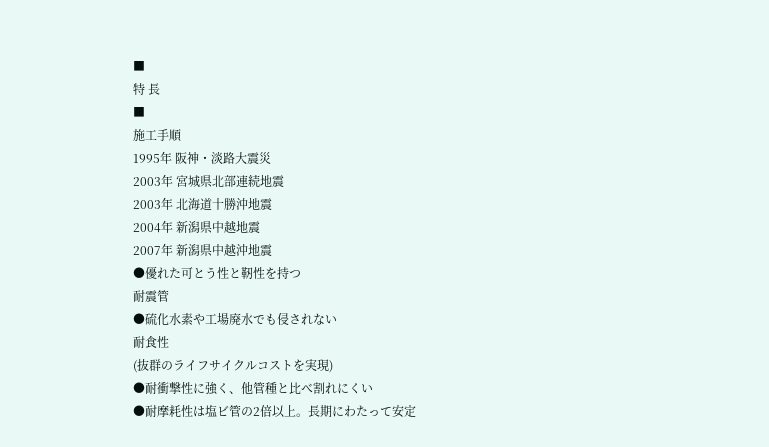■
特 長
■
施工手順
1995年 阪神・淡路大震災
2003年 宮城県北部連続地震
2003年 北海道十勝沖地震
2004年 新潟県中越地震
2007年 新潟県中越沖地震
●優れた可とう性と靭性を持つ
耐震管
●硫化水素や工場廃水でも侵されない
耐食性
(抜群のライフサイクルコストを実現)
●耐衝撃性に強く、他管種と比べ割れにくい
●耐摩耗性は塩ビ管の2倍以上。長期にわたって安定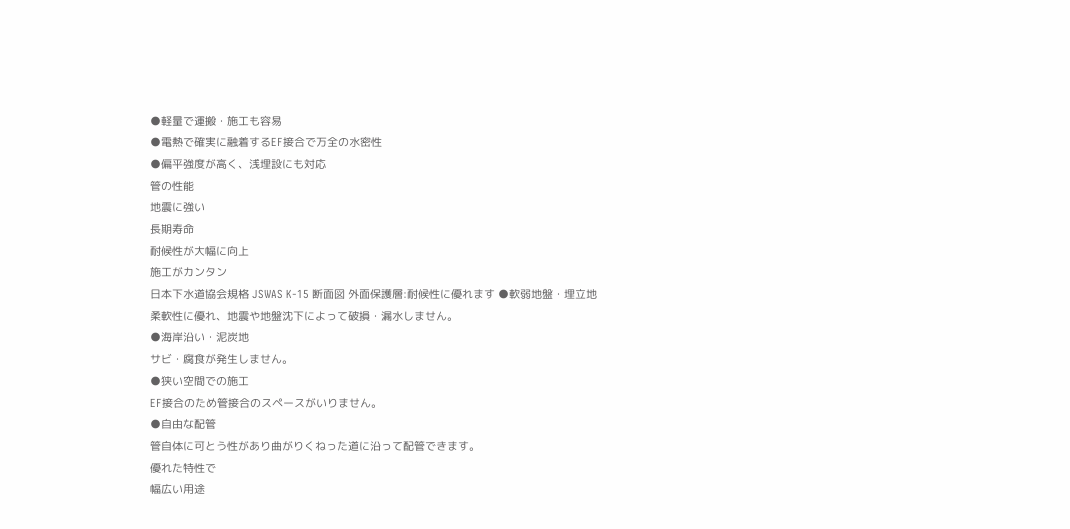●軽量で運搬・施工も容易
●電熱で確実に融着するEF接合で万全の水密性
●偏平強度が高く、浅埋設にも対応
管の性能
地震に強い
長期寿命
耐候性が大幅に向上
施工がカンタン
日本下水道協会規格 JSWAS K-15 断面図 外面保護層:耐候性に優れます ●軟弱地盤・埋立地
柔軟性に優れ、地震や地盤沈下によって破損・漏水しません。
●海岸沿い・泥炭地
サビ・腐食が発生しません。
●狭い空間での施工
EF接合のため管接合のスペースがいりません。
●自由な配管
管自体に可とう性があり曲がりくねった道に沿って配管できます。
優れた特性で
幅広い用途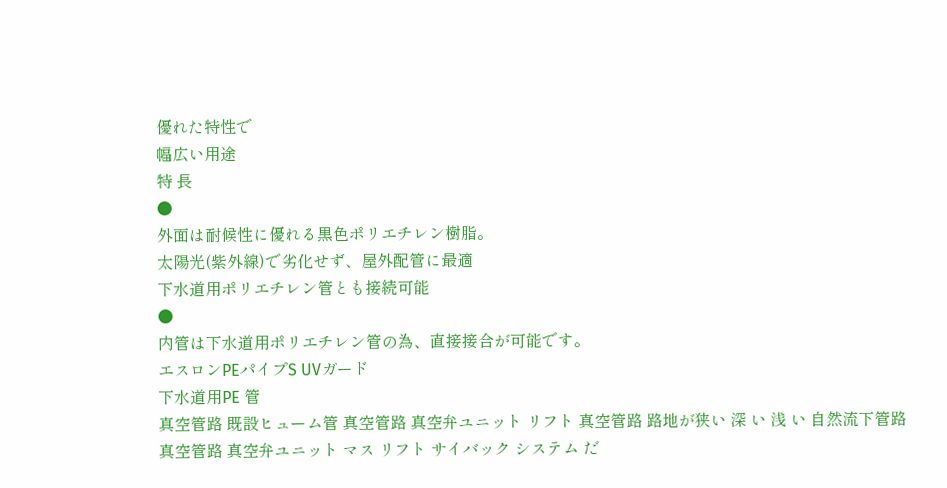優れた特性で
幅広い用途
特 長
●
外面は耐候性に優れる黒色ポリエチレン樹脂。
太陽光(紫外線)で劣化せず、屋外配管に最適
下水道用ポリエチレン管とも接続可能
●
内管は下水道用ポリエチレン管の為、直接接合が可能です。
エスロンPEパイプS UVガード
下水道用PE 管
真空管路 既設ヒューム管 真空管路 真空弁ユニット リフト 真空管路 路地が狭い 深 い 浅 い 自然流下管路 真空管路 真空弁ユニット マス リフト サイバック システム だ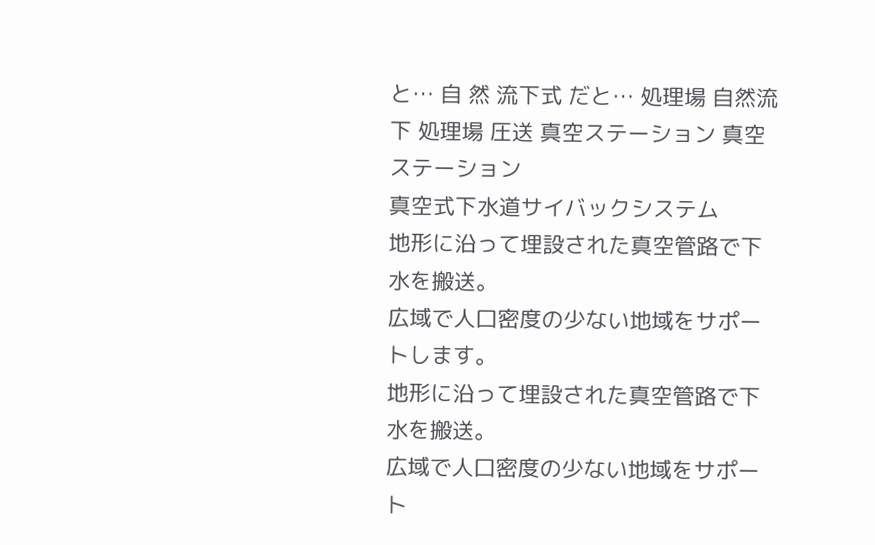と… 自 然 流下式 だと… 処理場 自然流下 処理場 圧送 真空ステーション 真空ステーション
真空式下水道サイバックシステム
地形に沿って埋設された真空管路で下水を搬送。
広域で人口密度の少ない地域をサポートします。
地形に沿って埋設された真空管路で下水を搬送。
広域で人口密度の少ない地域をサポート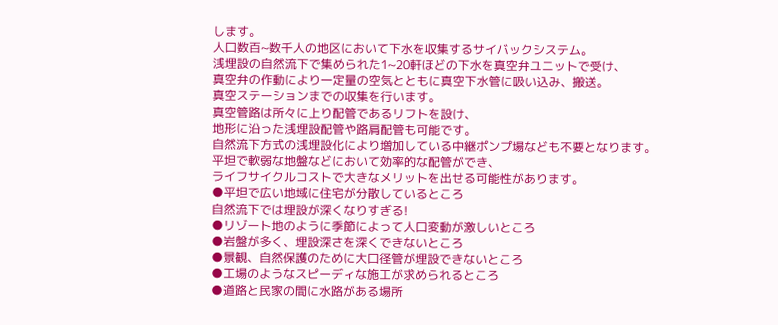します。
人口数百~数千人の地区において下水を収集するサイバックシステム。
浅埋設の自然流下で集められた1~20軒ほどの下水を真空弁ユニットで受け、
真空弁の作動により一定量の空気とともに真空下水管に吸い込み、搬送。
真空ステーションまでの収集を行います。
真空管路は所々に上り配管であるリフトを設け、
地形に沿った浅埋設配管や路肩配管も可能です。
自然流下方式の浅埋設化により増加している中継ポンプ場なども不要となります。
平坦で軟弱な地盤などにおいて効率的な配管ができ、
ライフサイクルコストで大きなメリットを出せる可能性があります。
●平坦で広い地域に住宅が分散しているところ
自然流下では埋設が深くなりすぎる!
●リゾート地のように季節によって人口変動が激しいところ
●岩盤が多く、埋設深さを深くできないところ
●景観、自然保護のために大口径管が埋設できないところ
●工場のようなスピーディな施工が求められるところ
●道路と民家の間に水路がある場所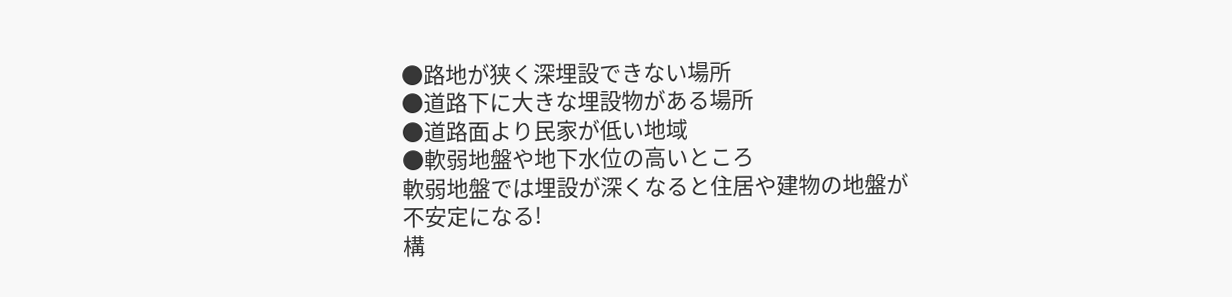●路地が狭く深埋設できない場所
●道路下に大きな埋設物がある場所
●道路面より民家が低い地域
●軟弱地盤や地下水位の高いところ
軟弱地盤では埋設が深くなると住居や建物の地盤が
不安定になる!
構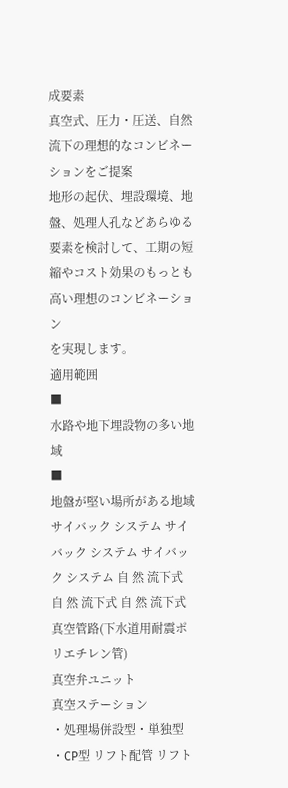成要素
真空式、圧力・圧送、自然流下の理想的なコンビネーションをご提案
地形の起伏、埋設環境、地盤、処理人孔などあらゆる要素を検討して、工期の短縮やコスト効果のもっとも高い理想のコンビネーション
を実現します。
適用範囲
■
水路や地下埋設物の多い地域
■
地盤が堅い場所がある地域
サイバック システム サイバック システム サイバック システム 自 然 流下式 自 然 流下式 自 然 流下式真空管路(下水道用耐震ポリエチレン管)
真空弁ユニット
真空ステーション
・処理場併設型・単独型 ・CP型 リフト配管 リフト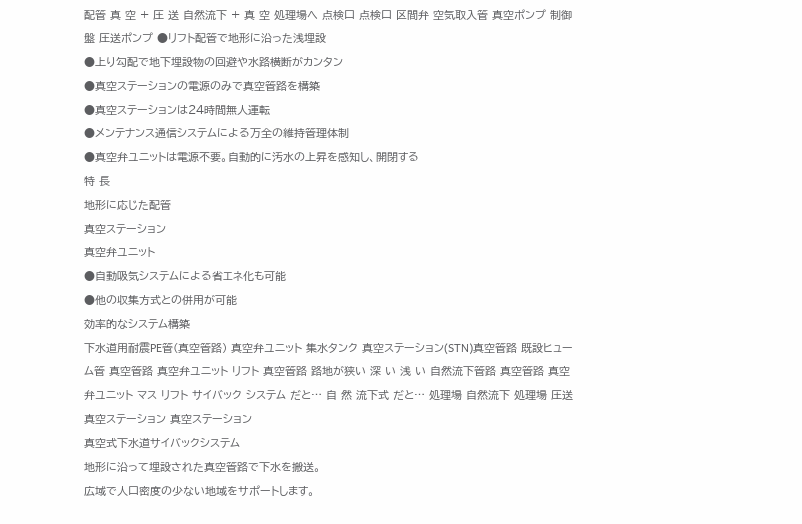配管 真 空 + 圧 送 自然流下 + 真 空 処理場へ 点検口 点検口 区間弁 空気取入管 真空ポンプ 制御盤 圧送ポンプ ●リフト配管で地形に沿った浅埋設
●上り勾配で地下埋設物の回避や水路横断がカンタン
●真空ステーションの電源のみで真空管路を構築
●真空ステーションは24時間無人運転
●メンテナンス通信システムによる万全の維持管理体制
●真空弁ユニットは電源不要。自動的に汚水の上昇を感知し、開閉する
特 長
地形に応じた配管
真空ステーション
真空弁ユニット
●自動吸気システムによる省エネ化も可能
●他の収集方式との併用が可能
効率的なシステム構築
下水道用耐震PE管(真空管路) 真空弁ユニット 集水タンク 真空ステーション(STN)真空管路 既設ヒューム管 真空管路 真空弁ユニット リフト 真空管路 路地が狭い 深 い 浅 い 自然流下管路 真空管路 真空弁ユニット マス リフト サイバック システム だと… 自 然 流下式 だと… 処理場 自然流下 処理場 圧送 真空ステーション 真空ステーション
真空式下水道サイバックシステム
地形に沿って埋設された真空管路で下水を搬送。
広域で人口密度の少ない地域をサポートします。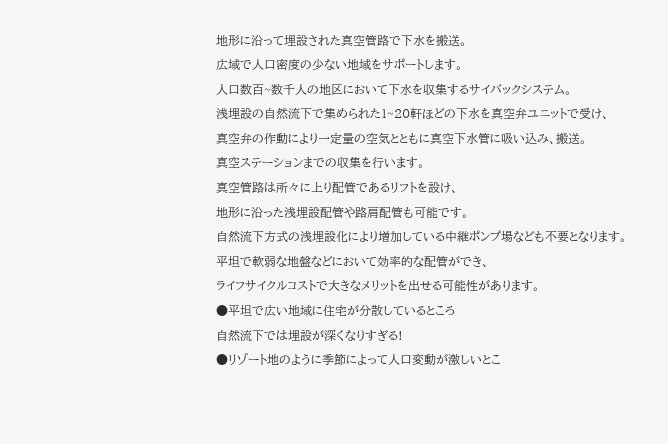地形に沿って埋設された真空管路で下水を搬送。
広域で人口密度の少ない地域をサポートします。
人口数百~数千人の地区において下水を収集するサイバックシステム。
浅埋設の自然流下で集められた1~20軒ほどの下水を真空弁ユニットで受け、
真空弁の作動により一定量の空気とともに真空下水管に吸い込み、搬送。
真空ステーションまでの収集を行います。
真空管路は所々に上り配管であるリフトを設け、
地形に沿った浅埋設配管や路肩配管も可能です。
自然流下方式の浅埋設化により増加している中継ポンプ場なども不要となります。
平坦で軟弱な地盤などにおいて効率的な配管ができ、
ライフサイクルコストで大きなメリットを出せる可能性があります。
●平坦で広い地域に住宅が分散しているところ
自然流下では埋設が深くなりすぎる!
●リゾート地のように季節によって人口変動が激しいとこ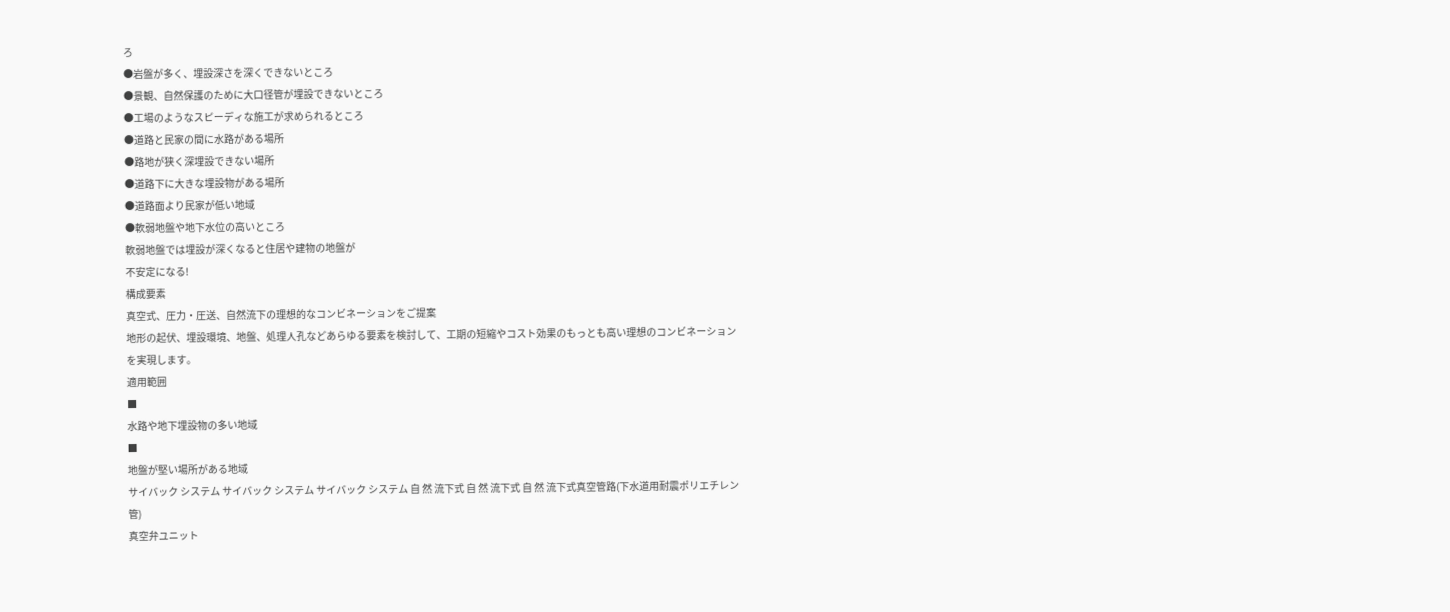ろ
●岩盤が多く、埋設深さを深くできないところ
●景観、自然保護のために大口径管が埋設できないところ
●工場のようなスピーディな施工が求められるところ
●道路と民家の間に水路がある場所
●路地が狭く深埋設できない場所
●道路下に大きな埋設物がある場所
●道路面より民家が低い地域
●軟弱地盤や地下水位の高いところ
軟弱地盤では埋設が深くなると住居や建物の地盤が
不安定になる!
構成要素
真空式、圧力・圧送、自然流下の理想的なコンビネーションをご提案
地形の起伏、埋設環境、地盤、処理人孔などあらゆる要素を検討して、工期の短縮やコスト効果のもっとも高い理想のコンビネーション
を実現します。
適用範囲
■
水路や地下埋設物の多い地域
■
地盤が堅い場所がある地域
サイバック システム サイバック システム サイバック システム 自 然 流下式 自 然 流下式 自 然 流下式真空管路(下水道用耐震ポリエチレン管)
真空弁ユニット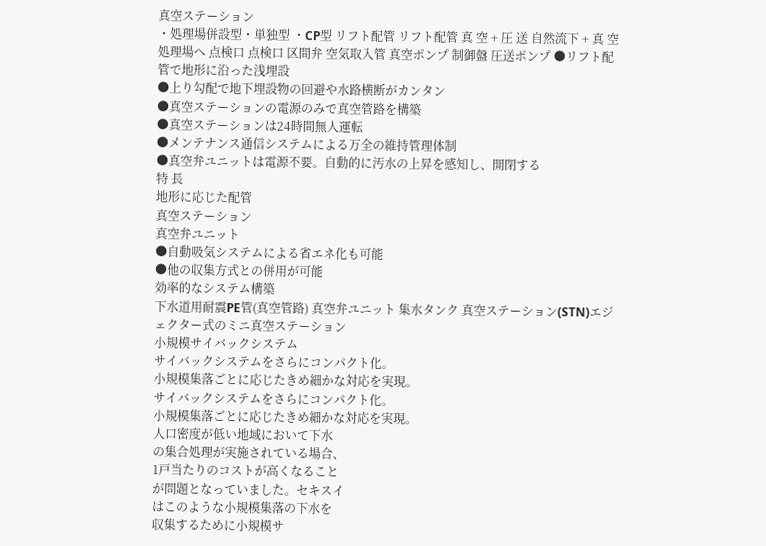真空ステーション
・処理場併設型・単独型 ・CP型 リフト配管 リフト配管 真 空 + 圧 送 自然流下 + 真 空 処理場へ 点検口 点検口 区間弁 空気取入管 真空ポンプ 制御盤 圧送ポンプ ●リフト配管で地形に沿った浅埋設
●上り勾配で地下埋設物の回避や水路横断がカンタン
●真空ステーションの電源のみで真空管路を構築
●真空ステーションは24時間無人運転
●メンテナンス通信システムによる万全の維持管理体制
●真空弁ユニットは電源不要。自動的に汚水の上昇を感知し、開閉する
特 長
地形に応じた配管
真空ステーション
真空弁ユニット
●自動吸気システムによる省エネ化も可能
●他の収集方式との併用が可能
効率的なシステム構築
下水道用耐震PE管(真空管路) 真空弁ユニット 集水タンク 真空ステーション(STN)エジェクター式のミニ真空ステーション
小規模サイバックシステム
サイバックシステムをさらにコンパクト化。
小規模集落ごとに応じたきめ細かな対応を実現。
サイバックシステムをさらにコンパクト化。
小規模集落ごとに応じたきめ細かな対応を実現。
人口密度が低い地域において下水
の集合処理が実施されている場合、
1戸当たりのコストが高くなること
が問題となっていました。セキスイ
はこのような小規模集落の下水を
収集するために小規模サ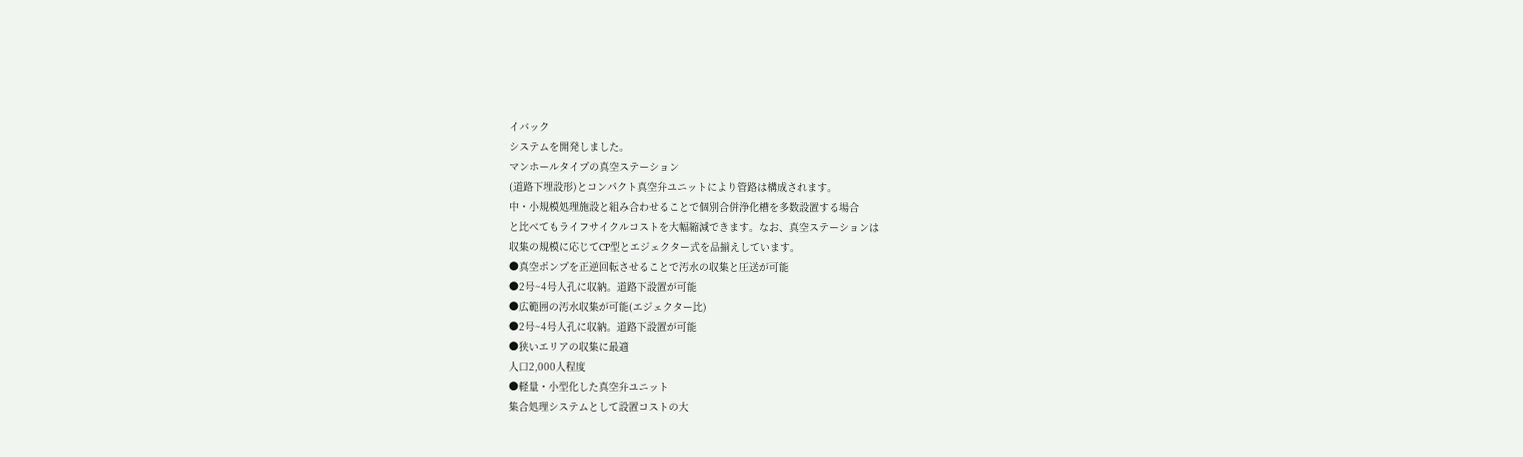イバック
システムを開発しました。
マンホールタイプの真空ステーション
(道路下埋設形)とコンパクト真空弁ユニットにより管路は構成されます。
中・小規模処理施設と組み合わせることで個別合併浄化槽を多数設置する場合
と比べてもライフサイクルコストを大幅縮減できます。なお、真空ステーションは
収集の規模に応じてCP型とエジェクター式を品揃えしています。
●真空ポンプを正逆回転させることで汚水の収集と圧送が可能
●2号~4号人孔に収納。道路下設置が可能
●広範囲の汚水収集が可能(エジェクター比)
●2号~4号人孔に収納。道路下設置が可能
●狭いエリアの収集に最適
人口2,000人程度
●軽量・小型化した真空弁ユニット
集合処理システムとして設置コストの大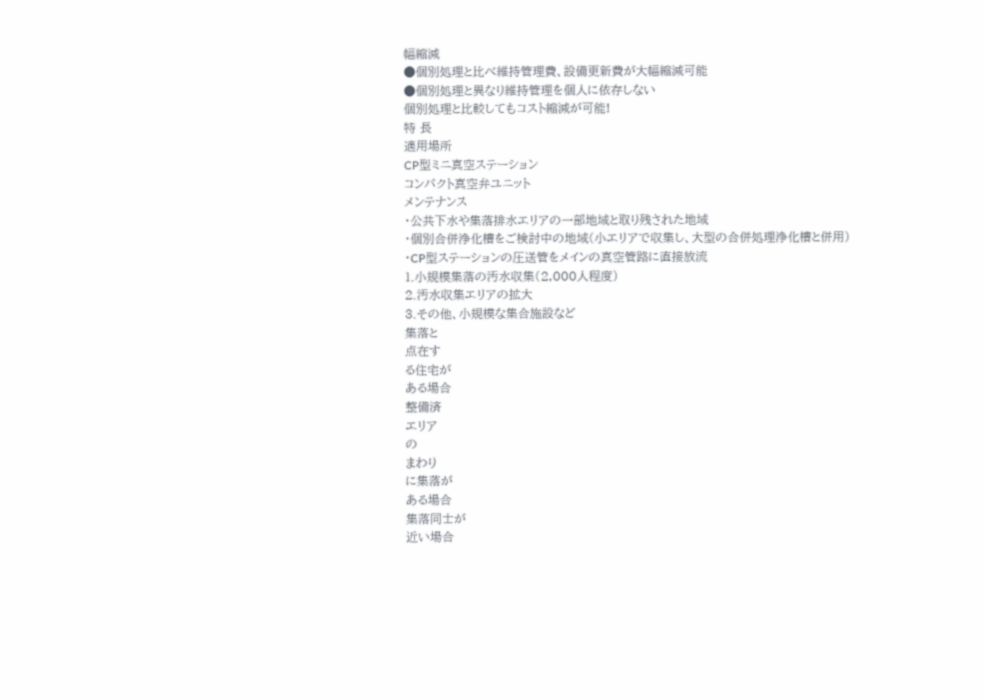幅縮減
●個別処理と比べ維持管理費、設備更新費が大幅縮減可能
●個別処理と異なり維持管理を個人に依存しない
個別処理と比較してもコスト縮減が可能!
特 長
適用場所
CP型ミニ真空ステーション
コンパクト真空弁ユニット
メンテナンス
・公共下水や集落排水エリアの一部地域と取り残された地域
・個別合併浄化槽をご検討中の地域(小エリアで収集し、大型の合併処理浄化槽と併用)
・CP型ステーションの圧送管をメインの真空管路に直接放流
1.小規模集落の汚水収集(2,000人程度)
2.汚水収集エリアの拡大
3.その他、小規模な集合施設など
集落と
点在す
る住宅が
ある場合
整備済
エリア
の
まわり
に集落が
ある場合
集落同士が
近い場合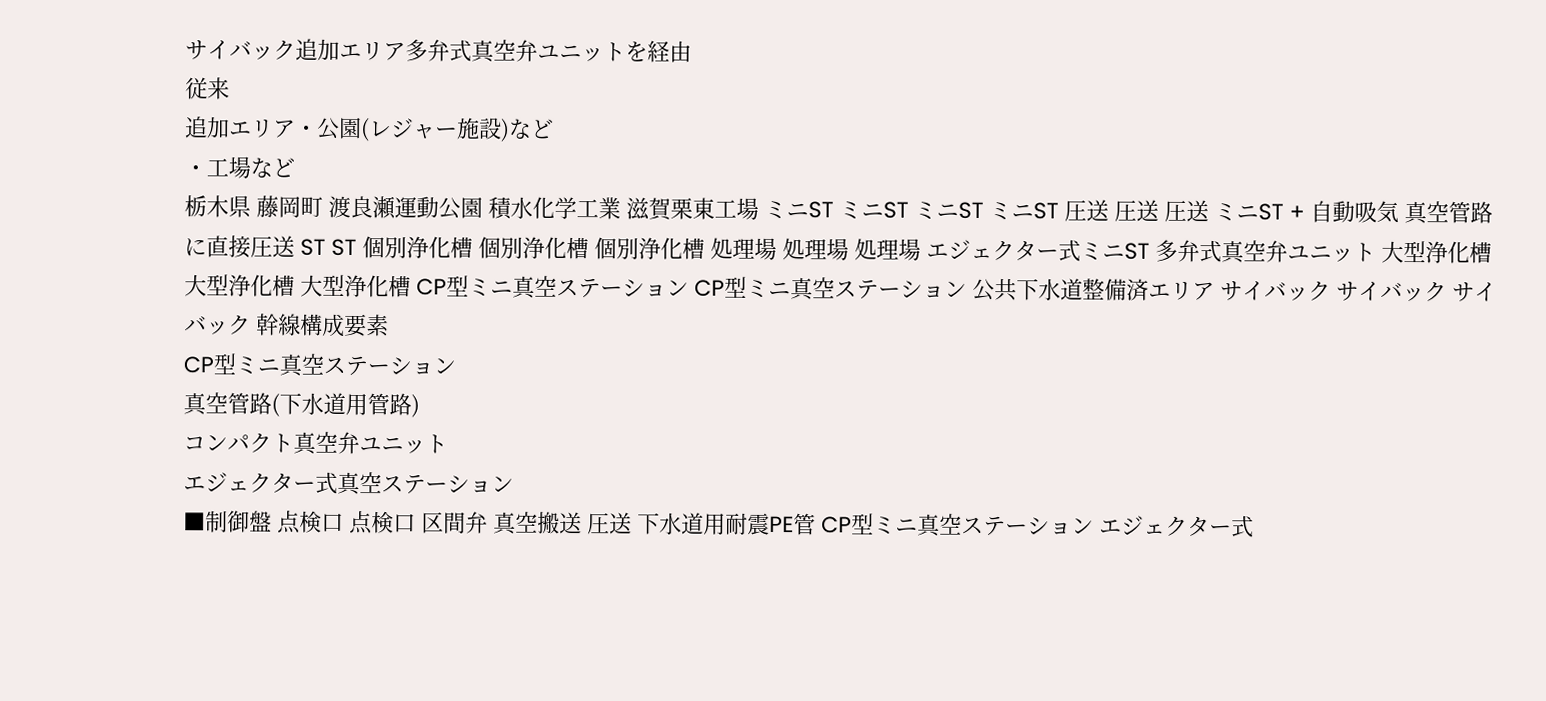サイバック追加エリア多弁式真空弁ユニットを経由
従来
追加エリア・公園(レジャー施設)など
・工場など
栃木県 藤岡町 渡良瀬運動公園 積水化学工業 滋賀栗東工場 ミニST ミニST ミニST ミニST 圧送 圧送 圧送 ミニST + 自動吸気 真空管路に直接圧送 ST ST 個別浄化槽 個別浄化槽 個別浄化槽 処理場 処理場 処理場 エジェクター式ミニST 多弁式真空弁ユニット 大型浄化槽 大型浄化槽 大型浄化槽 CP型ミニ真空ステーション CP型ミニ真空ステーション 公共下水道整備済エリア サイバック サイバック サイバック 幹線構成要素
CP型ミニ真空ステーション
真空管路(下水道用管路)
コンパクト真空弁ユニット
エジェクター式真空ステーション
■制御盤 点検口 点検口 区間弁 真空搬送 圧送 下水道用耐震PE管 CP型ミニ真空ステーション エジェクター式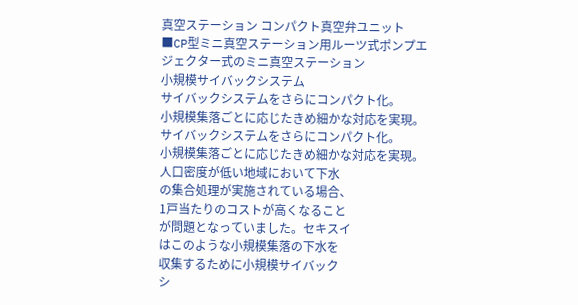真空ステーション コンパクト真空弁ユニット ■CP型ミニ真空ステーション用ルーツ式ポンプエジェクター式のミニ真空ステーション
小規模サイバックシステム
サイバックシステムをさらにコンパクト化。
小規模集落ごとに応じたきめ細かな対応を実現。
サイバックシステムをさらにコンパクト化。
小規模集落ごとに応じたきめ細かな対応を実現。
人口密度が低い地域において下水
の集合処理が実施されている場合、
1戸当たりのコストが高くなること
が問題となっていました。セキスイ
はこのような小規模集落の下水を
収集するために小規模サイバック
シ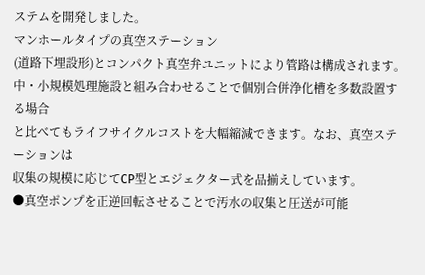ステムを開発しました。
マンホールタイプの真空ステーション
(道路下埋設形)とコンパクト真空弁ユニットにより管路は構成されます。
中・小規模処理施設と組み合わせることで個別合併浄化槽を多数設置する場合
と比べてもライフサイクルコストを大幅縮減できます。なお、真空ステーションは
収集の規模に応じてCP型とエジェクター式を品揃えしています。
●真空ポンプを正逆回転させることで汚水の収集と圧送が可能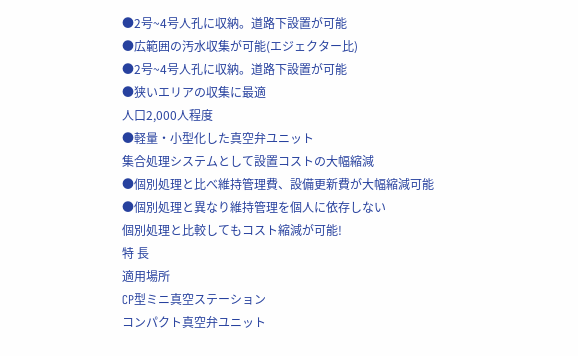●2号~4号人孔に収納。道路下設置が可能
●広範囲の汚水収集が可能(エジェクター比)
●2号~4号人孔に収納。道路下設置が可能
●狭いエリアの収集に最適
人口2,000人程度
●軽量・小型化した真空弁ユニット
集合処理システムとして設置コストの大幅縮減
●個別処理と比べ維持管理費、設備更新費が大幅縮減可能
●個別処理と異なり維持管理を個人に依存しない
個別処理と比較してもコスト縮減が可能!
特 長
適用場所
CP型ミニ真空ステーション
コンパクト真空弁ユニット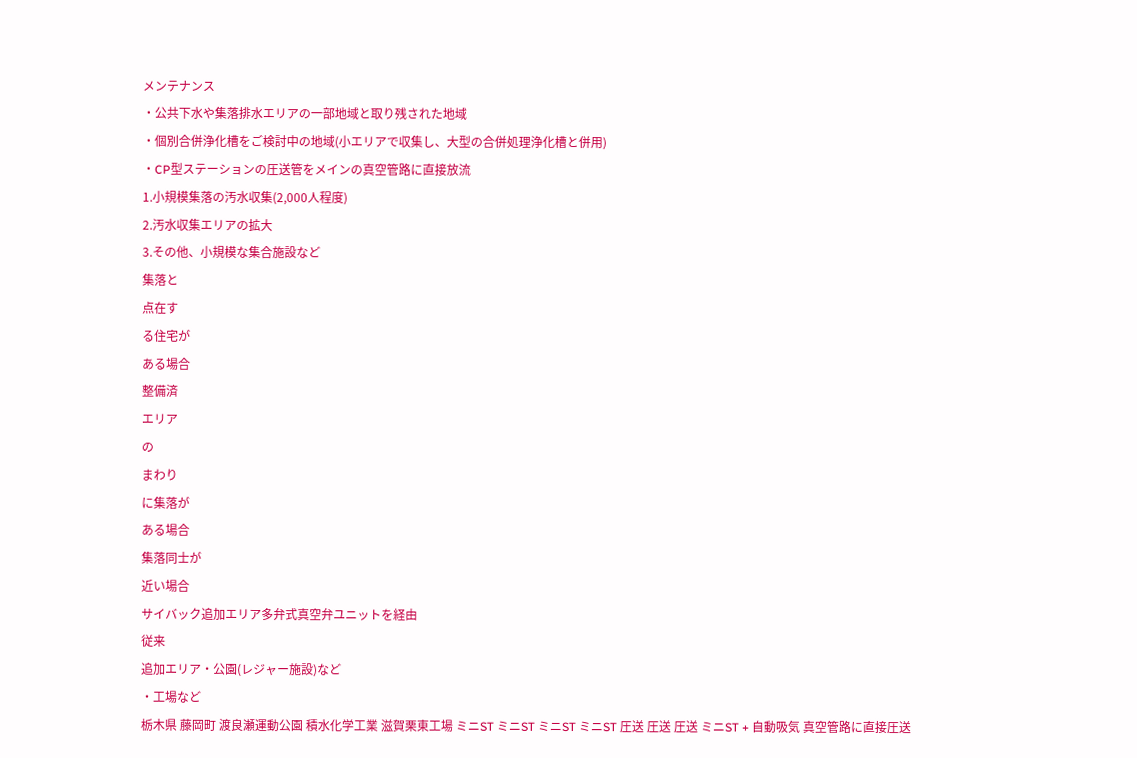メンテナンス
・公共下水や集落排水エリアの一部地域と取り残された地域
・個別合併浄化槽をご検討中の地域(小エリアで収集し、大型の合併処理浄化槽と併用)
・CP型ステーションの圧送管をメインの真空管路に直接放流
1.小規模集落の汚水収集(2,000人程度)
2.汚水収集エリアの拡大
3.その他、小規模な集合施設など
集落と
点在す
る住宅が
ある場合
整備済
エリア
の
まわり
に集落が
ある場合
集落同士が
近い場合
サイバック追加エリア多弁式真空弁ユニットを経由
従来
追加エリア・公園(レジャー施設)など
・工場など
栃木県 藤岡町 渡良瀬運動公園 積水化学工業 滋賀栗東工場 ミニST ミニST ミニST ミニST 圧送 圧送 圧送 ミニST + 自動吸気 真空管路に直接圧送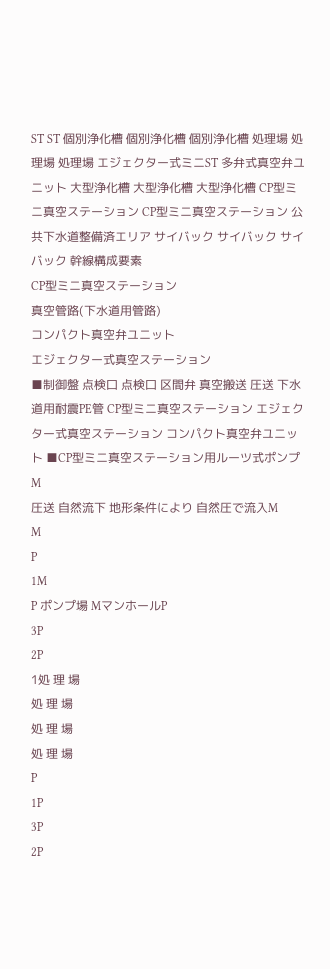ST ST 個別浄化槽 個別浄化槽 個別浄化槽 処理場 処理場 処理場 エジェクター式ミニST 多弁式真空弁ユニット 大型浄化槽 大型浄化槽 大型浄化槽 CP型ミニ真空ステーション CP型ミニ真空ステーション 公共下水道整備済エリア サイバック サイバック サイバック 幹線構成要素
CP型ミニ真空ステーション
真空管路(下水道用管路)
コンパクト真空弁ユニット
エジェクター式真空ステーション
■制御盤 点検口 点検口 区間弁 真空搬送 圧送 下水道用耐震PE管 CP型ミニ真空ステーション エジェクター式真空ステーション コンパクト真空弁ユニット ■CP型ミニ真空ステーション用ルーツ式ポンプM
圧送 自然流下 地形条件により 自然圧で流入M
M
P
1M
P ポンプ場 MマンホールP
3P
2P
1処 理 場
処 理 場
処 理 場
処 理 場
P
1P
3P
2P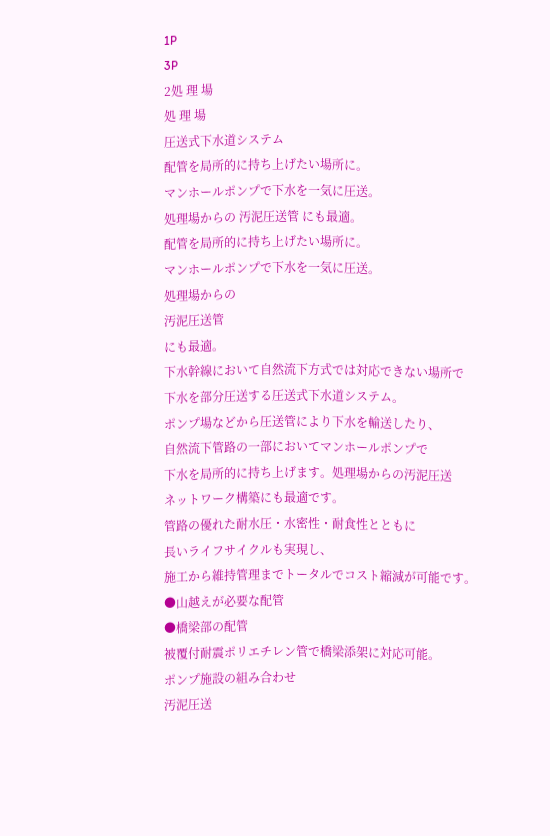1P
3P
2処 理 場
処 理 場
圧送式下水道システム
配管を局所的に持ち上げたい場所に。
マンホールポンプで下水を一気に圧送。
処理場からの 汚泥圧送管 にも最適。
配管を局所的に持ち上げたい場所に。
マンホールポンプで下水を一気に圧送。
処理場からの
汚泥圧送管
にも最適。
下水幹線において自然流下方式では対応できない場所で
下水を部分圧送する圧送式下水道システム。
ポンプ場などから圧送管により下水を輸送したり、
自然流下管路の一部においてマンホールポンプで
下水を局所的に持ち上げます。処理場からの汚泥圧送
ネットワーク構築にも最適です。
管路の優れた耐水圧・水密性・耐食性とともに
長いライフサイクルも実現し、
施工から維持管理までトータルでコスト縮減が可能です。
●山越えが必要な配管
●橋梁部の配管
被覆付耐震ポリエチレン管で橋梁添架に対応可能。
ポンプ施設の組み合わせ
汚泥圧送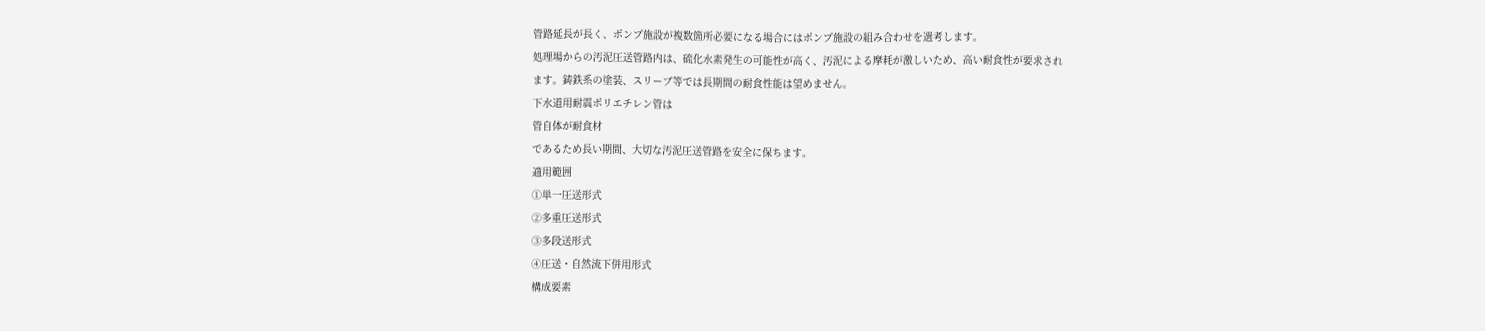管路延長が長く、ポンプ施設が複数箇所必要になる場合にはポンプ施設の組み合わせを選考します。
処理場からの汚泥圧送管路内は、硫化水素発生の可能性が高く、汚泥による摩耗が激しいため、高い耐食性が要求され
ます。鋳鉄系の塗装、スリーブ等では長期間の耐食性能は望めません。
下水道用耐震ポリエチレン管は
管自体が耐食材
であるため長い期間、大切な汚泥圧送管路を安全に保ちます。
適用範囲
①単一圧送形式
②多重圧送形式
③多段送形式
④圧送・自然流下併用形式
構成要素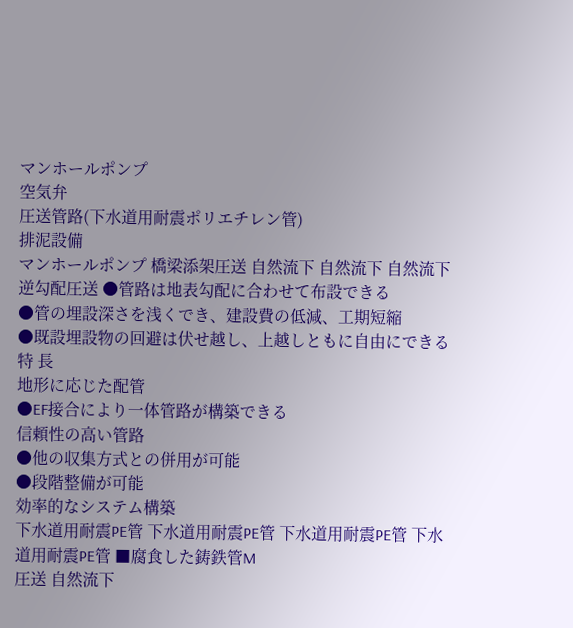マンホールポンプ
空気弁
圧送管路(下水道用耐震ポリエチレン管)
排泥設備
マンホールポンプ 橋梁添架圧送 自然流下 自然流下 自然流下 逆勾配圧送 ●管路は地表勾配に合わせて布設できる
●管の埋設深さを浅くでき、建設費の低減、工期短縮
●既設埋設物の回避は伏せ越し、上越しともに自由にできる
特 長
地形に応じた配管
●EF接合により一体管路が構築できる
信頼性の高い管路
●他の収集方式との併用が可能
●段階整備が可能
効率的なシステム構築
下水道用耐震PE管 下水道用耐震PE管 下水道用耐震PE管 下水道用耐震PE管 ■腐食した鋳鉄管M
圧送 自然流下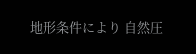地形条件により 自然圧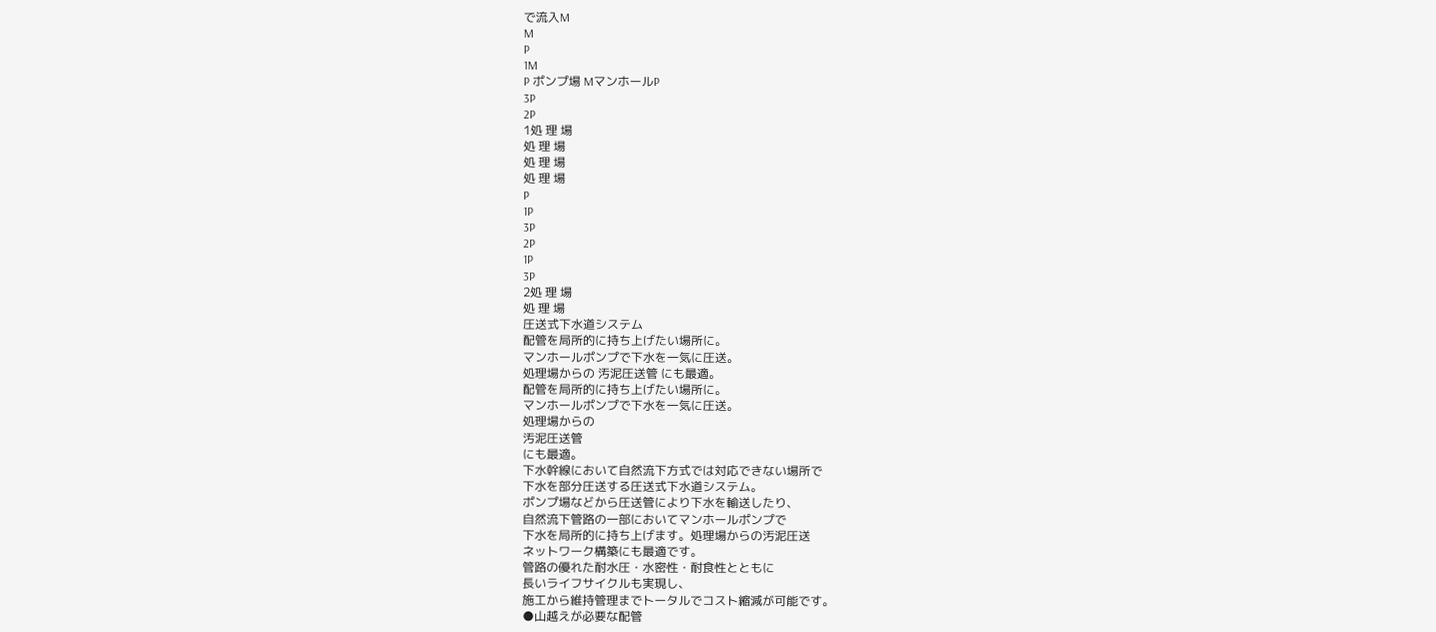で流入M
M
P
1M
P ポンプ場 MマンホールP
3P
2P
1処 理 場
処 理 場
処 理 場
処 理 場
P
1P
3P
2P
1P
3P
2処 理 場
処 理 場
圧送式下水道システム
配管を局所的に持ち上げたい場所に。
マンホールポンプで下水を一気に圧送。
処理場からの 汚泥圧送管 にも最適。
配管を局所的に持ち上げたい場所に。
マンホールポンプで下水を一気に圧送。
処理場からの
汚泥圧送管
にも最適。
下水幹線において自然流下方式では対応できない場所で
下水を部分圧送する圧送式下水道システム。
ポンプ場などから圧送管により下水を輸送したり、
自然流下管路の一部においてマンホールポンプで
下水を局所的に持ち上げます。処理場からの汚泥圧送
ネットワーク構築にも最適です。
管路の優れた耐水圧・水密性・耐食性とともに
長いライフサイクルも実現し、
施工から維持管理までトータルでコスト縮減が可能です。
●山越えが必要な配管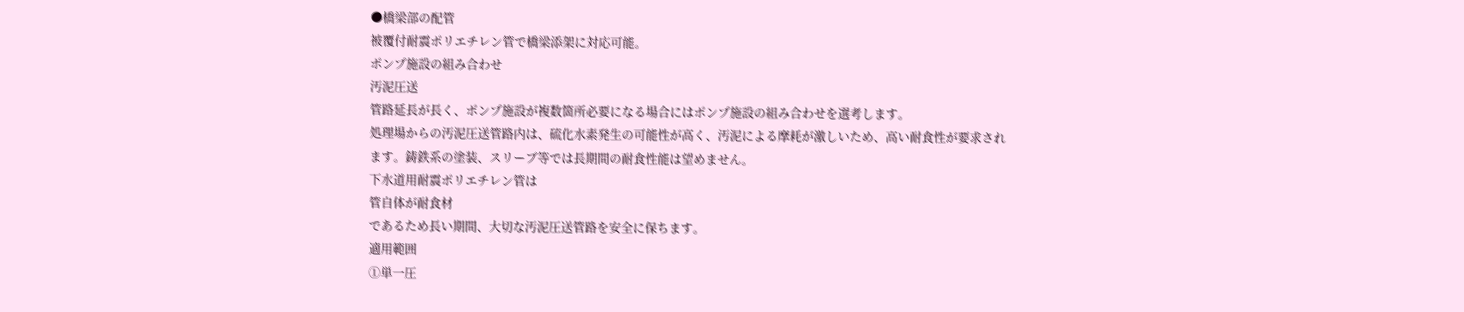●橋梁部の配管
被覆付耐震ポリエチレン管で橋梁添架に対応可能。
ポンプ施設の組み合わせ
汚泥圧送
管路延長が長く、ポンプ施設が複数箇所必要になる場合にはポンプ施設の組み合わせを選考します。
処理場からの汚泥圧送管路内は、硫化水素発生の可能性が高く、汚泥による摩耗が激しいため、高い耐食性が要求され
ます。鋳鉄系の塗装、スリーブ等では長期間の耐食性能は望めません。
下水道用耐震ポリエチレン管は
管自体が耐食材
であるため長い期間、大切な汚泥圧送管路を安全に保ちます。
適用範囲
①単一圧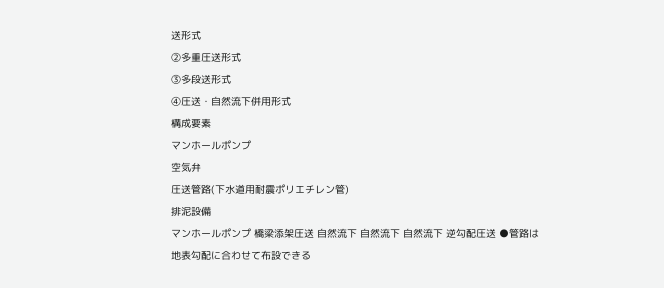送形式
②多重圧送形式
③多段送形式
④圧送・自然流下併用形式
構成要素
マンホールポンプ
空気弁
圧送管路(下水道用耐震ポリエチレン管)
排泥設備
マンホールポンプ 橋梁添架圧送 自然流下 自然流下 自然流下 逆勾配圧送 ●管路は地表勾配に合わせて布設できる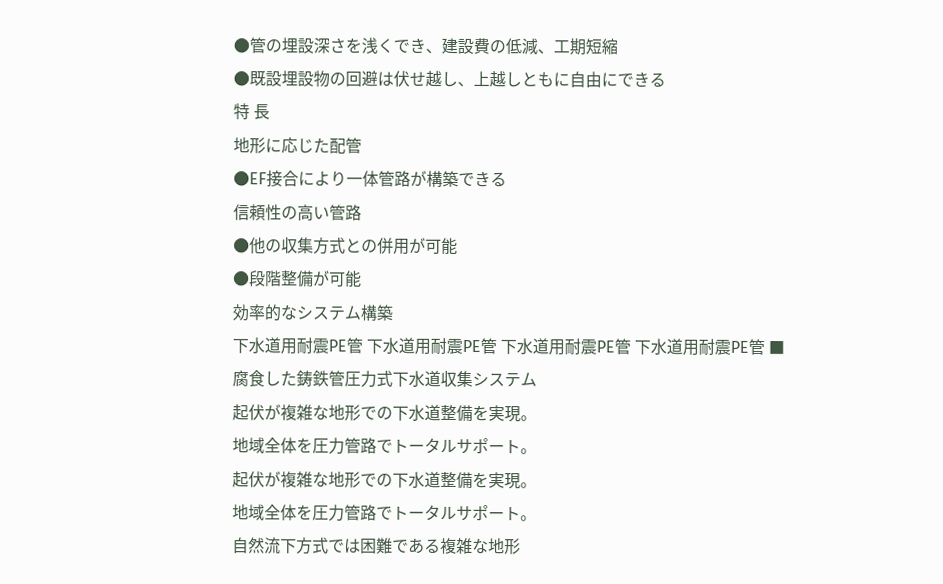●管の埋設深さを浅くでき、建設費の低減、工期短縮
●既設埋設物の回避は伏せ越し、上越しともに自由にできる
特 長
地形に応じた配管
●EF接合により一体管路が構築できる
信頼性の高い管路
●他の収集方式との併用が可能
●段階整備が可能
効率的なシステム構築
下水道用耐震PE管 下水道用耐震PE管 下水道用耐震PE管 下水道用耐震PE管 ■腐食した鋳鉄管圧力式下水道収集システム
起伏が複雑な地形での下水道整備を実現。
地域全体を圧力管路でトータルサポート。
起伏が複雑な地形での下水道整備を実現。
地域全体を圧力管路でトータルサポート。
自然流下方式では困難である複雑な地形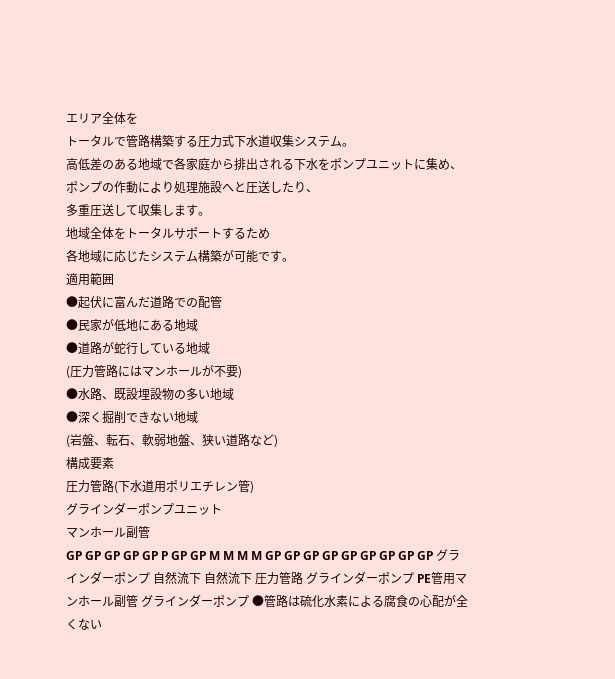エリア全体を
トータルで管路構築する圧力式下水道収集システム。
高低差のある地域で各家庭から排出される下水をポンプユニットに集め、
ポンプの作動により処理施設へと圧送したり、
多重圧送して収集します。
地域全体をトータルサポートするため
各地域に応じたシステム構築が可能です。
適用範囲
●起伏に富んだ道路での配管
●民家が低地にある地域
●道路が蛇行している地域
(圧力管路にはマンホールが不要)
●水路、既設埋設物の多い地域
●深く掘削できない地域
(岩盤、転石、軟弱地盤、狭い道路など)
構成要素
圧力管路(下水道用ポリエチレン管)
グラインダーポンプユニット
マンホール副管
GP GP GP GP GP P GP GP M M M M GP GP GP GP GP GP GP GP GP グラインダーポンプ 自然流下 自然流下 圧力管路 グラインダーポンプ PE管用マンホール副管 グラインダーポンプ ●管路は硫化水素による腐食の心配が全くない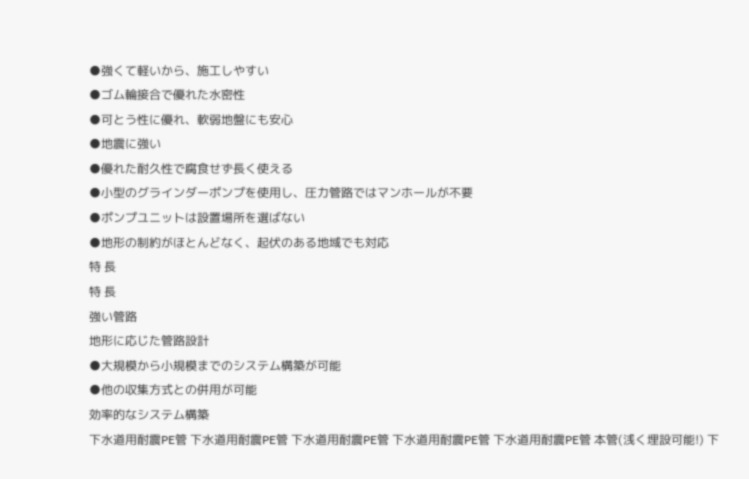●強くて軽いから、施工しやすい
●ゴム輪接合で優れた水密性
●可とう性に優れ、軟弱地盤にも安心
●地震に強い
●優れた耐久性で腐食せず長く使える
●小型のグラインダーポンプを使用し、圧力管路ではマンホールが不要
●ポンプユニットは設置場所を選ばない
●地形の制約がほとんどなく、起伏のある地域でも対応
特 長
特 長
強い管路
地形に応じた管路設計
●大規模から小規模までのシステム構築が可能
●他の収集方式との併用が可能
効率的なシステム構築
下水道用耐震PE管 下水道用耐震PE管 下水道用耐震PE管 下水道用耐震PE管 下水道用耐震PE管 本管(浅く埋設可能!) 下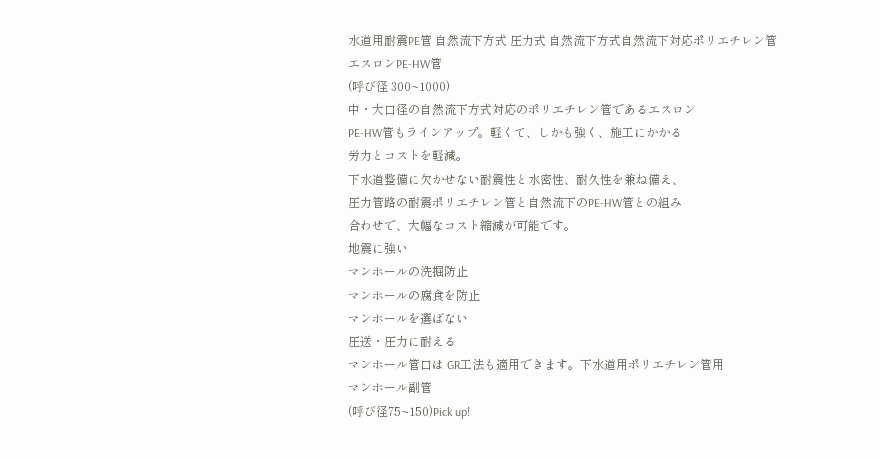水道用耐震PE管 自然流下方式 圧力式 自然流下方式自然流下対応ポリエチレン管
エスロンPE-HW管
(呼び径 300~1000)
中・大口径の自然流下方式対応のポリエチレン管であるエスロン
PE-HW管もラインアップ。軽くて、しかも強く、施工にかかる
労力とコストを軽減。
下水道整備に欠かせない耐震性と水密性、耐久性を兼ね備え、
圧力管路の耐震ポリエチレン管と自然流下のPE-HW管との組み
合わせで、大幅なコスト縮減が可能です。
地震に強い
マンホールの洗掘防止
マンホールの腐食を防止
マンホールを選ばない
圧送・圧力に耐える
マンホール管口は GR工法も適用できます。下水道用ポリエチレン管用
マンホール副管
(呼び径75~150)Pick up!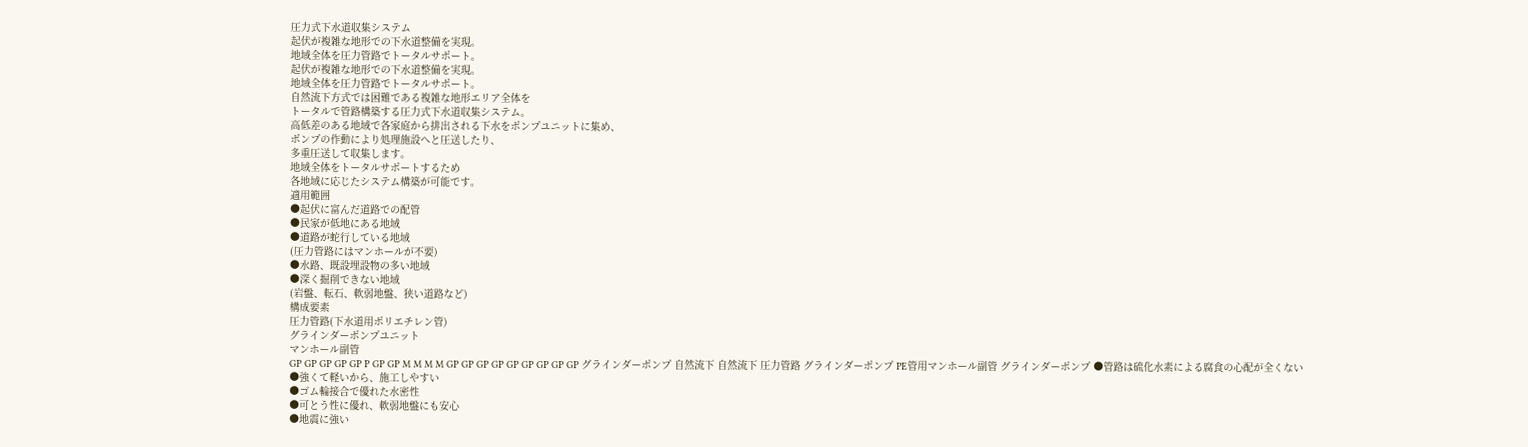圧力式下水道収集システム
起伏が複雑な地形での下水道整備を実現。
地域全体を圧力管路でトータルサポート。
起伏が複雑な地形での下水道整備を実現。
地域全体を圧力管路でトータルサポート。
自然流下方式では困難である複雑な地形エリア全体を
トータルで管路構築する圧力式下水道収集システム。
高低差のある地域で各家庭から排出される下水をポンプユニットに集め、
ポンプの作動により処理施設へと圧送したり、
多重圧送して収集します。
地域全体をトータルサポートするため
各地域に応じたシステム構築が可能です。
適用範囲
●起伏に富んだ道路での配管
●民家が低地にある地域
●道路が蛇行している地域
(圧力管路にはマンホールが不要)
●水路、既設埋設物の多い地域
●深く掘削できない地域
(岩盤、転石、軟弱地盤、狭い道路など)
構成要素
圧力管路(下水道用ポリエチレン管)
グラインダーポンプユニット
マンホール副管
GP GP GP GP GP P GP GP M M M M GP GP GP GP GP GP GP GP GP グラインダーポンプ 自然流下 自然流下 圧力管路 グラインダーポンプ PE管用マンホール副管 グラインダーポンプ ●管路は硫化水素による腐食の心配が全くない
●強くて軽いから、施工しやすい
●ゴム輪接合で優れた水密性
●可とう性に優れ、軟弱地盤にも安心
●地震に強い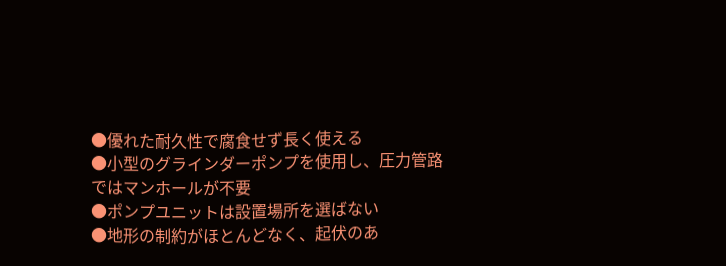●優れた耐久性で腐食せず長く使える
●小型のグラインダーポンプを使用し、圧力管路ではマンホールが不要
●ポンプユニットは設置場所を選ばない
●地形の制約がほとんどなく、起伏のあ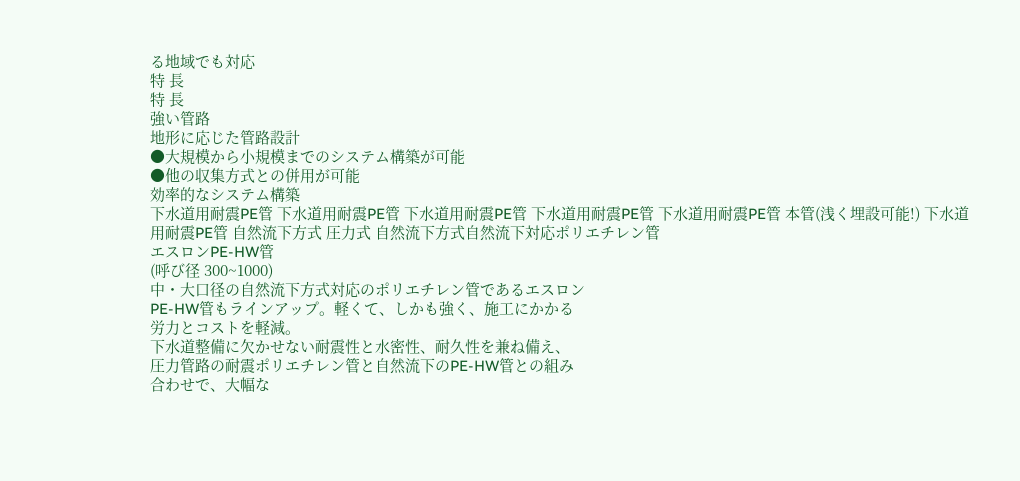る地域でも対応
特 長
特 長
強い管路
地形に応じた管路設計
●大規模から小規模までのシステム構築が可能
●他の収集方式との併用が可能
効率的なシステム構築
下水道用耐震PE管 下水道用耐震PE管 下水道用耐震PE管 下水道用耐震PE管 下水道用耐震PE管 本管(浅く埋設可能!) 下水道用耐震PE管 自然流下方式 圧力式 自然流下方式自然流下対応ポリエチレン管
エスロンPE-HW管
(呼び径 300~1000)
中・大口径の自然流下方式対応のポリエチレン管であるエスロン
PE-HW管もラインアップ。軽くて、しかも強く、施工にかかる
労力とコストを軽減。
下水道整備に欠かせない耐震性と水密性、耐久性を兼ね備え、
圧力管路の耐震ポリエチレン管と自然流下のPE-HW管との組み
合わせで、大幅な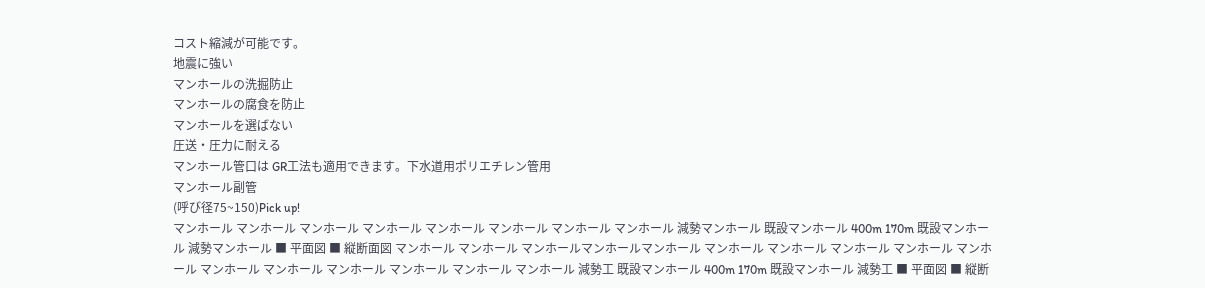コスト縮減が可能です。
地震に強い
マンホールの洗掘防止
マンホールの腐食を防止
マンホールを選ばない
圧送・圧力に耐える
マンホール管口は GR工法も適用できます。下水道用ポリエチレン管用
マンホール副管
(呼び径75~150)Pick up!
マンホール マンホール マンホール マンホール マンホール マンホール マンホール マンホール 減勢マンホール 既設マンホール 400m 170m 既設マンホール 減勢マンホール ■ 平面図 ■ 縦断面図 マンホール マンホール マンホールマンホールマンホール マンホール マンホール マンホール マンホール マンホール マンホール マンホール マンホール マンホール マンホール マンホール 減勢工 既設マンホール 400m 170m 既設マンホール 減勢工 ■ 平面図 ■ 縦断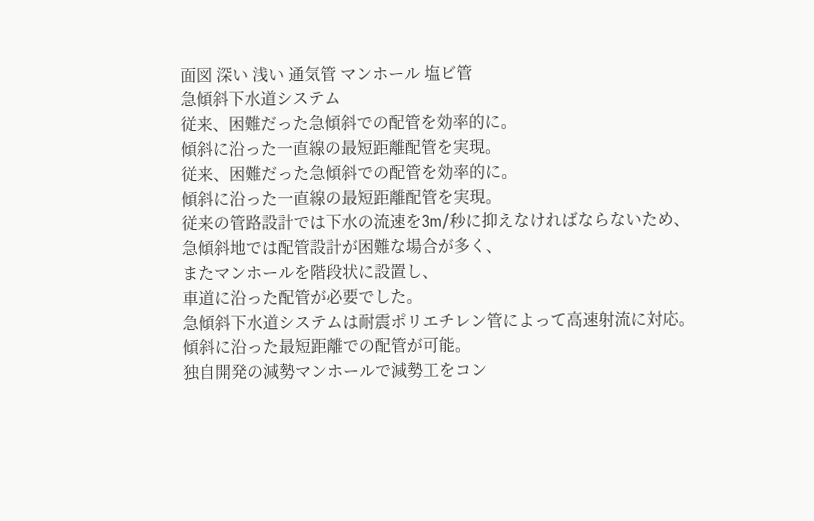面図 深い 浅い 通気管 マンホール 塩ビ管
急傾斜下水道システム
従来、困難だった急傾斜での配管を効率的に。
傾斜に沿った一直線の最短距離配管を実現。
従来、困難だった急傾斜での配管を効率的に。
傾斜に沿った一直線の最短距離配管を実現。
従来の管路設計では下水の流速を3m/秒に抑えなければならないため、
急傾斜地では配管設計が困難な場合が多く、
またマンホールを階段状に設置し、
車道に沿った配管が必要でした。
急傾斜下水道システムは耐震ポリエチレン管によって高速射流に対応。
傾斜に沿った最短距離での配管が可能。
独自開発の減勢マンホールで減勢工をコン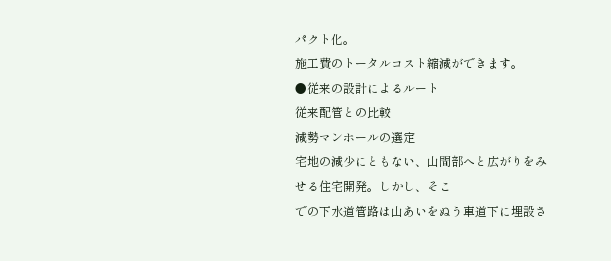パクト化。
施工費のトータルコスト縮減ができます。
●従来の設計によるルート
従来配管との比較
減勢マンホールの選定
宅地の減少にともない、山間部へと広がりをみせる住宅開発。しかし、そこ
での下水道管路は山あいをぬう車道下に埋設さ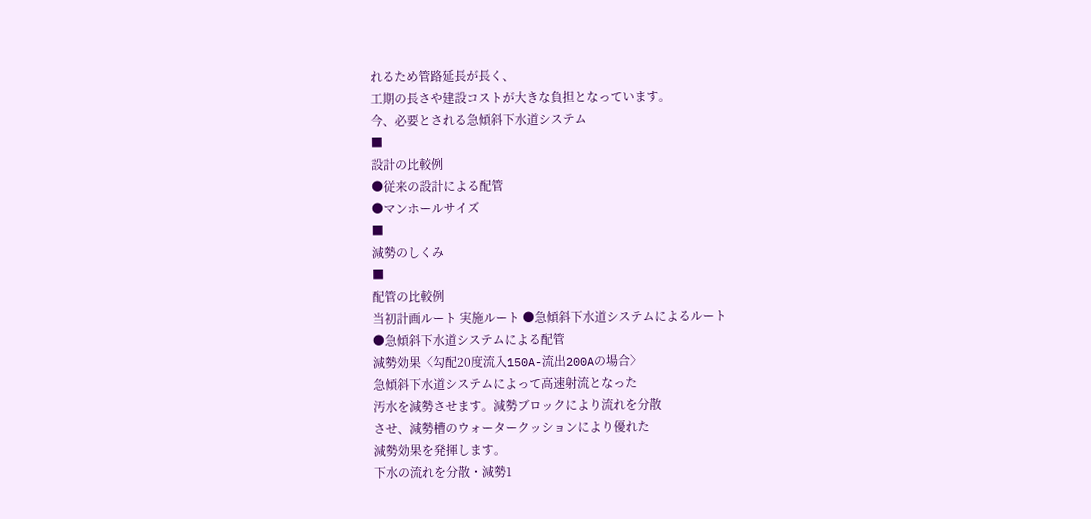れるため管路延長が長く、
工期の長さや建設コストが大きな負担となっています。
今、必要とされる急傾斜下水道システム
■
設計の比較例
●従来の設計による配管
●マンホールサイズ
■
減勢のしくみ
■
配管の比較例
当初計画ルート 実施ルート ●急傾斜下水道システムによるルート
●急傾斜下水道システムによる配管
減勢効果〈勾配20度流入150A-流出200Aの場合〉
急傾斜下水道システムによって高速射流となった
汚水を減勢させます。減勢ブロックにより流れを分散
させ、減勢槽のウォータークッションにより優れた
減勢効果を発揮します。
下水の流れを分散・減勢1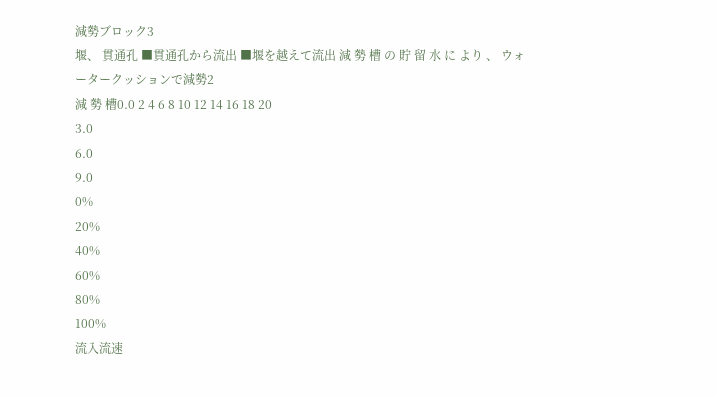減勢ブロック3
堰、 貫通孔 ■貫通孔から流出 ■堰を越えて流出 減 勢 槽 の 貯 留 水 に より 、 ウォータークッションで減勢2
減 勢 槽0.0 2 4 6 8 10 12 14 16 18 20
3.0
6.0
9.0
0%
20%
40%
60%
80%
100%
流入流速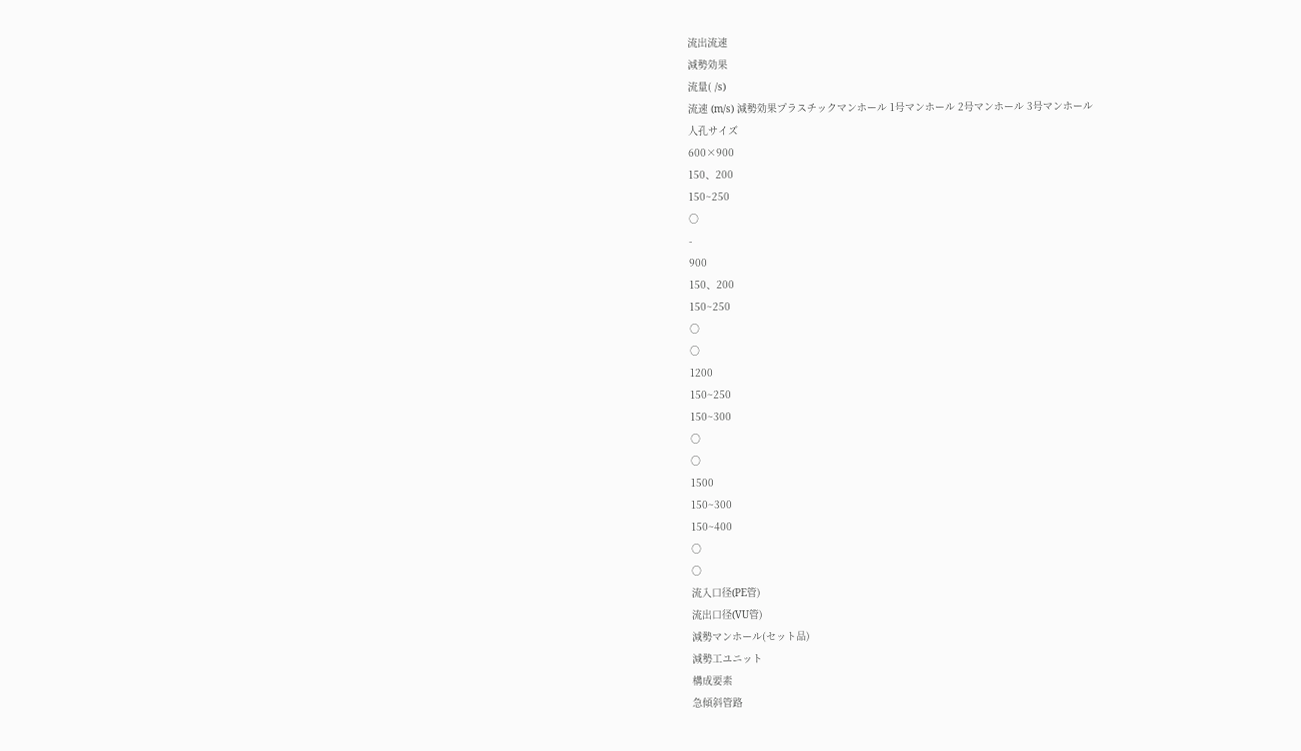流出流速
減勢効果
流量( /s)
流速 (m/s) 減勢効果プラスチックマンホール 1号マンホール 2号マンホール 3号マンホール
人孔サイズ
600×900
150、200
150~250
○
-
900
150、200
150~250
○
○
1200
150~250
150~300
○
○
1500
150~300
150~400
○
○
流入口径(PE管)
流出口径(VU管)
減勢マンホール(セット品)
減勢工ユニット
構成要素
急傾斜管路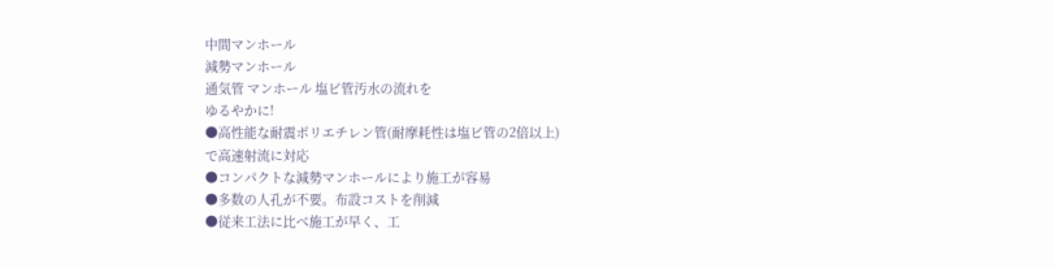中間マンホール
減勢マンホール
通気管 マンホール 塩ビ管汚水の流れを
ゆるやかに!
●高性能な耐震ポリエチレン管(耐摩耗性は塩ビ管の2倍以上)
で高速射流に対応
●コンパクトな減勢マンホールにより施工が容易
●多数の人孔が不要。布設コストを削減
●従来工法に比べ施工が早く、工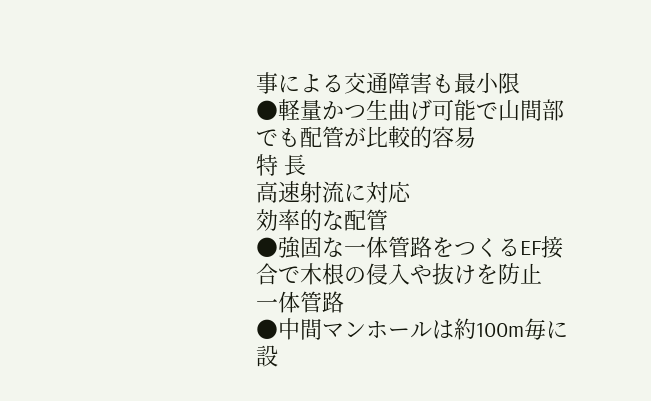事による交通障害も最小限
●軽量かつ生曲げ可能で山間部でも配管が比較的容易
特 長
高速射流に対応
効率的な配管
●強固な一体管路をつくるEF接合で木根の侵入や抜けを防止
一体管路
●中間マンホールは約100m毎に設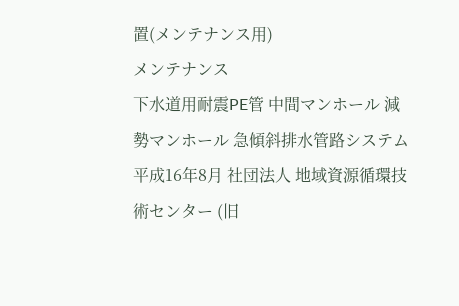置(メンテナンス用)
メンテナンス
下水道用耐震PE管 中間マンホール 減勢マンホール 急傾斜排水管路システム 平成16年8月 社団法人 地域資源循環技術センター (旧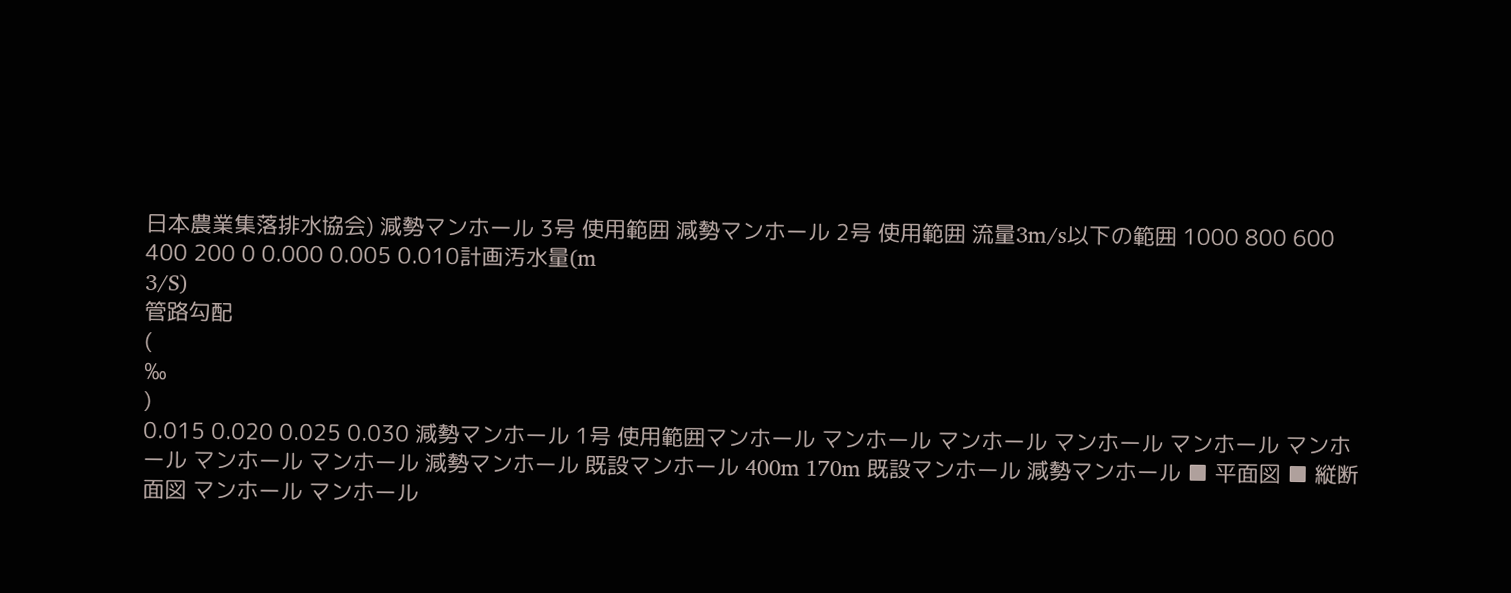日本農業集落排水協会) 減勢マンホール 3号 使用範囲 減勢マンホール 2号 使用範囲 流量3m/s以下の範囲 1000 800 600 400 200 0 0.000 0.005 0.010計画汚水量(m
3/S)
管路勾配
(
‰
)
0.015 0.020 0.025 0.030 減勢マンホール 1号 使用範囲マンホール マンホール マンホール マンホール マンホール マンホール マンホール マンホール 減勢マンホール 既設マンホール 400m 170m 既設マンホール 減勢マンホール ■ 平面図 ■ 縦断面図 マンホール マンホール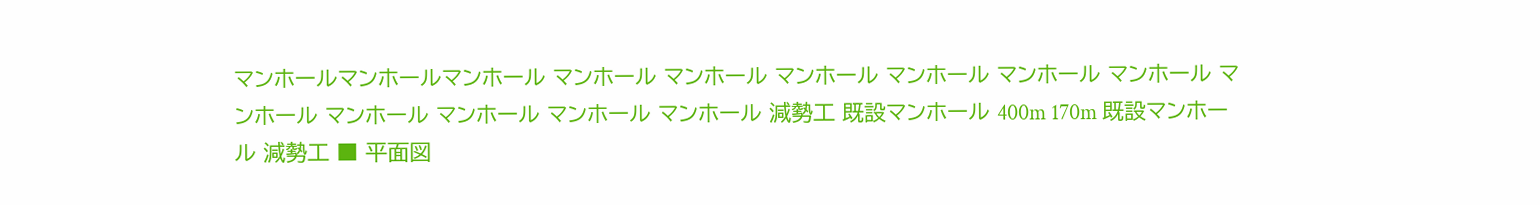マンホールマンホールマンホール マンホール マンホール マンホール マンホール マンホール マンホール マンホール マンホール マンホール マンホール マンホール 減勢工 既設マンホール 400m 170m 既設マンホール 減勢工 ■ 平面図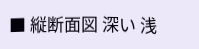■ 縦断面図 深い 浅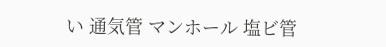い 通気管 マンホール 塩ビ管